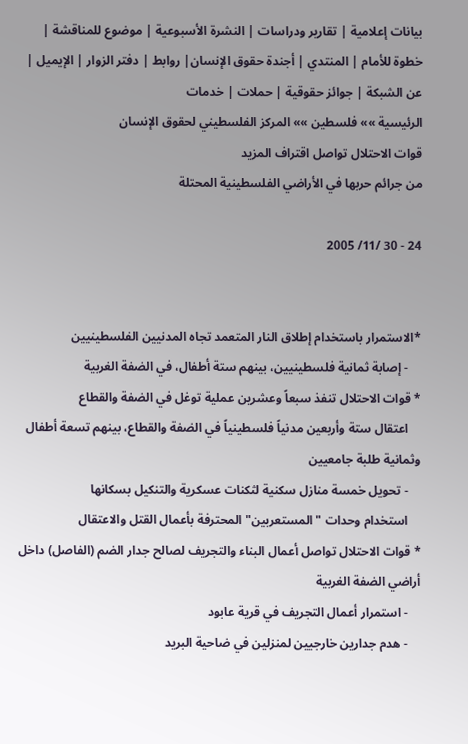بيانات إعلامية | تقارير ودراسات | النشرة الأسبوعية | موضوع للمناقشة | خطوة للأمام | المنتدي | أجندة حقوق الإنسان| روابط | دفتر الزوار | الإيميل | عن الشبكة | جوائز حقوقية | حملات | خدمات
الرئيسية »» فلسطين »» المركز الفلسطيني لحقوق الإنسان
قوات الاحتلال تواصل اقتراف المزيد
من جرائم حربها في الأراضي الفلسطينية المحتلة

24 - 30 /11/ 2005


*الاستمرار باستخدام إطلاق النار المتعمد تجاه المدنيين الفلسطينيين
    - إصابة ثمانية فلسطينيين، بينهم ستة أطفال، في الضفة الغربية
* قوات الاحتلال تنفذ سبعاً وعشرين عملية توغل في الضفة والقطاع
    اعتقال ستة وأربعين مدنياً فلسطينياً في الضفة والقطاع، بينهم تسعة أطفال وثمانية طلبة جامعيين
    - تحويل خمسة منازل سكنية لثكنات عسكرية والتنكيل بسكانها
    استخدام وحدات "المستعربين" المحترفة بأعمال القتل والاعتقال
* قوات الاحتلال تواصل أعمال البناء والتجريف لصالح جدار الضم (الفاصل) داخل أراضي الضفة الغربية
    - استمرار أعمال التجريف في قرية عابود
    - هدم جدارين خارجيين لمنزلين في ضاحية البريد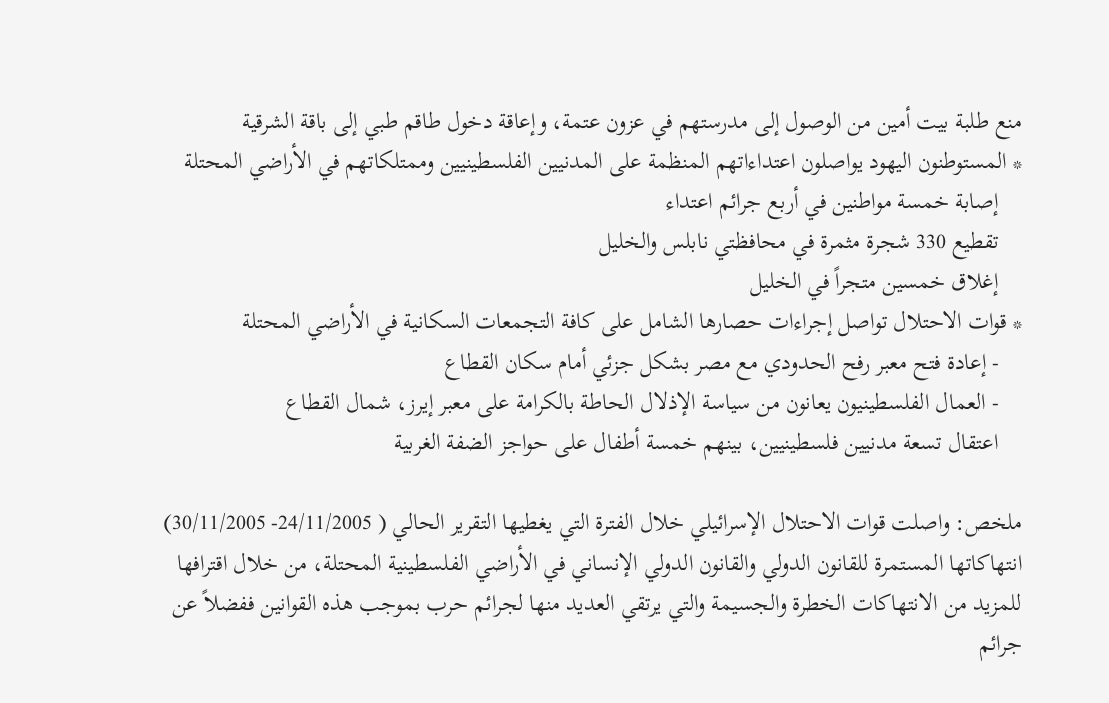منع طلبة بيت أمين من الوصول إلى مدرستهم في عزون عتمة، وإعاقة دخول طاقم طبي إلى باقة الشرقية
* المستوطنون اليهود يواصلون اعتداءاتهم المنظمة على المدنيين الفلسطينيين وممتلكاتهم في الأراضي المحتلة
    إصابة خمسة مواطنين في أربع جرائم اعتداء
    تقطيع 330 شجرة مثمرة في محافظتي نابلس والخليل
    إغلاق خمسين متجراً في الخليل
* قوات الاحتلال تواصل إجراءات حصارها الشامل على كافة التجمعات السكانية في الأراضي المحتلة
    - إعادة فتح معبر رفح الحدودي مع مصر بشكل جزئي أمام سكان القطاع
    - العمال الفلسطينيون يعانون من سياسة الإذلال الحاطة بالكرامة على معبر إيرز، شمال القطاع
    اعتقال تسعة مدنيين فلسطينيين، بينهم خمسة أطفال على حواجز الضفة الغربية

ملخص: واصلت قوات الاحتلال الإسرائيلي خلال الفترة التي يغطيها التقرير الحالي ( 24/11/2005- 30/11/2005) انتهاكاتها المستمرة للقانون الدولي والقانون الدولي الإنساني في الأراضي الفلسطينية المحتلة، من خلال اقترافها للمزيد من الانتهاكات الخطرة والجسيمة والتي يرتقي العديد منها لجرائم حرب بموجب هذه القوانين ففضلاً عن جرائم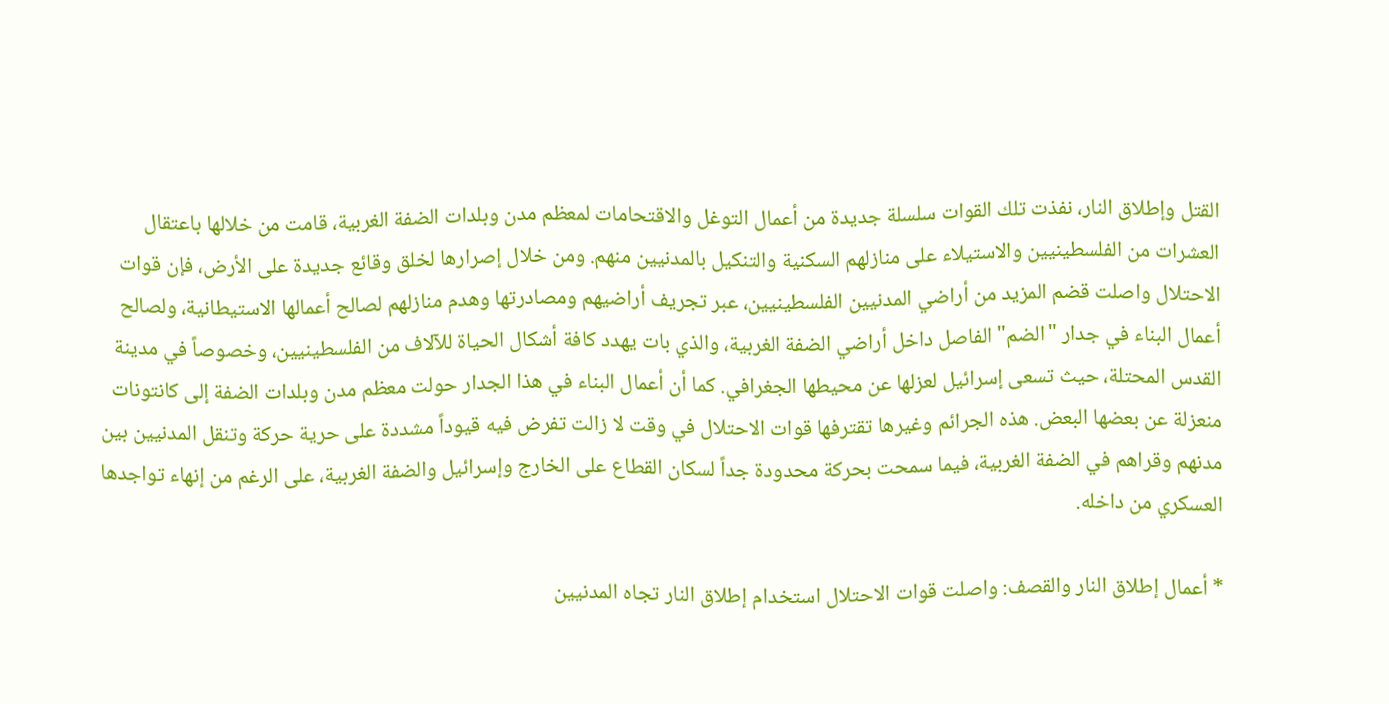القتل وإطلاق النار، نفذت تلك القوات سلسلة جديدة من أعمال التوغل والاقتحامات لمعظم مدن وبلدات الضفة الغربية، قامت من خلالها باعتقال العشرات من الفلسطينيين والاستيلاء على منازلهم السكنية والتنكيل بالمدنيين منهم. ومن خلال إصرارها لخلق وقائع جديدة على الأرض، فإن قوات الاحتلال واصلت قضم المزيد من أراضي المدنيين الفلسطينيين، عبر تجريف أراضيهم ومصادرتها وهدم منازلهم لصالح أعمالها الاستيطانية، ولصالح أعمال البناء في جدار "الضم" الفاصل داخل أراضي الضفة الغربية، والذي بات يهدد كافة أشكال الحياة للآلاف من الفلسطينيين، وخصوصاً في مدينة القدس المحتلة، حيث تسعى إسرائيل لعزلها عن محيطها الجغرافي. كما أن أعمال البناء في هذا الجدار حولت معظم مدن وبلدات الضفة إلى كانتونات منعزلة عن بعضها البعض. هذه الجرائم وغيرها تقترفها قوات الاحتلال في وقت لا زالت تفرض فيه قيوداً مشددة على حرية حركة وتنقل المدنيين بين مدنهم وقراهم في الضفة الغربية، فيما سمحت بحركة محدودة جداً لسكان القطاع على الخارج وإسرائيل والضفة الغربية، على الرغم من إنهاء تواجدها العسكري من داخله.

* أعمال إطلاق النار والقصف: واصلت قوات الاحتلال استخدام إطلاق النار تجاه المدنيين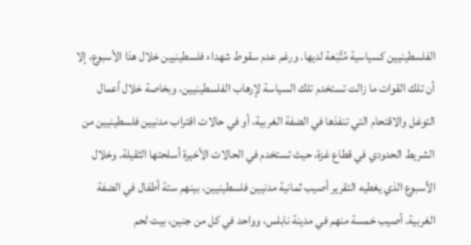الفلسطينيين كسياسية مُتَّبَعة لديها. ورغم عدم سقوط شهداء فلسطينيين خلال هذا الأسبوع، إلا أن تلك القوات ما زالت تستخدم تلك السياسة لإرهاب الفلسطينيين، وبخاصة خلال أعمال التوغل والاقتحام التي تنفذها في الضفة الغربية، أو في حالات اقتراب مدنيين فلسطينيين من الشريط الحدودي في قطاع غزة، حيث تستخدم في الحالات الأخيرة أسلحتها الثقيلة. وخلال الأسبوع الذي يغطيه التقرير أصيب ثمانية مدنيين فلسطينيين، بينهم ستة أطفال في الضفة الغربية. أصيب خمسة منهم في مدينة نابلس، وواحد في كل من جنين، بيت لحم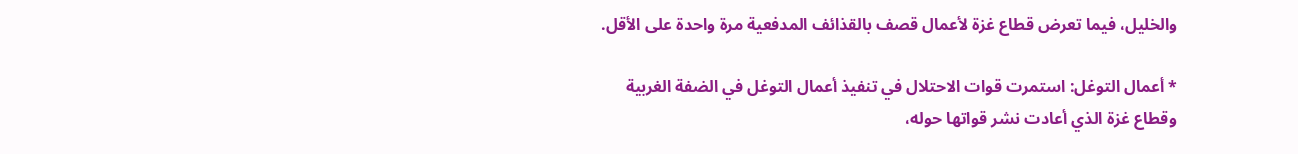والخليل، فيما تعرض قطاع غزة لأعمال قصف بالقذائف المدفعية مرة واحدة على الأقل.

* أعمال التوغل: استمرت قوات الاحتلال في تنفيذ أعمال التوغل في الضفة الغربية وقطاع غزة الذي أعادت نشر قواتها حوله،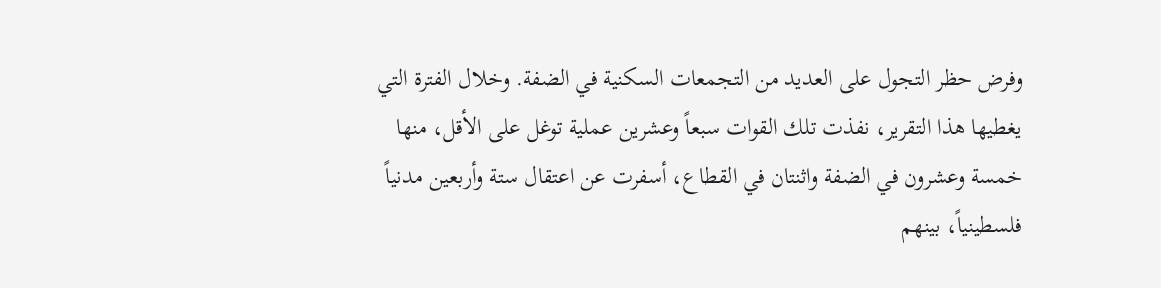وفرض حظر التجول على العديد من التجمعات السكنية في الضفة. وخلال الفترة التي يغطيها هذا التقرير، نفذت تلك القوات سبعاً وعشرين عملية توغل على الأقل، منها خمسة وعشرون في الضفة واثنتان في القطاع، أسفرت عن اعتقال ستة وأربعين مدنياً فلسطينياً، بينهم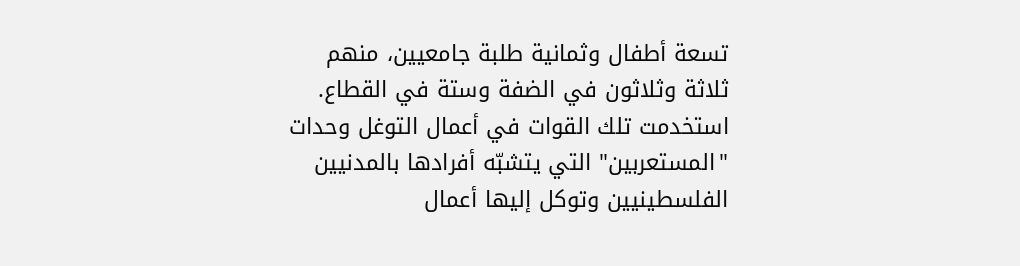تسعة أطفال وثمانية طلبة جامعيين، منهم ثلاثة وثلاثون في الضفة وستة في القطاع. استخدمت تلك القوات في أعمال التوغل وحدات "المستعربين" التي يتشبّه أفرادها بالمدنيين الفلسطينيين وتوكل إليها أعمال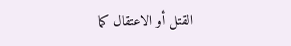القتل أو الاعتقال كما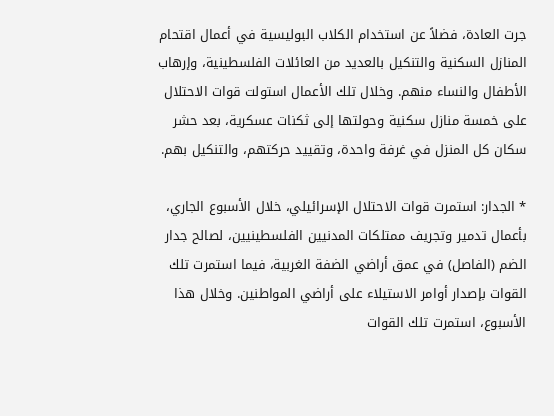جرت العادة، فضلاً عن استخدام الكلاب البوليسية في أعمال اقتحام المنازل السكنية والتنكيل بالعديد من العائلات الفلسطينية، وإرهاب الأطفال والنساء منهم. وخلال تلك الأعمال استولت قوات الاحتلال على خمسة منازل سكنية وحولتها إلى ثكنات عسكرية، بعد حشر سكان كل المنزل في غرفة واحدة، وتقييد حركتهم، والتنكيل بهم.

* الجدار: استمرت قوات الاحتلال الإسرائيلي، خلال الأسبوع الجاري، بأعمال تدمير وتجريف ممتلكات المدنيين الفلسطينيين، لصالح جدار الضم (الفاصل) في عمق أراضي الضفة الغربية، فيما استمرت تلك القوات بإصدار أوامر الاستيلاء على أراضي المواطنين. وخلال هذا الأسبوع، استمرت تلك القوات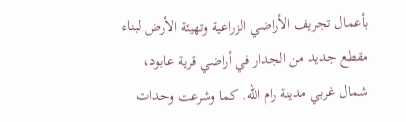بأعمال تجريف الأراضي الزراعية وتهيئة الأرض لبناء مقطع جديد من الجدار في أراضي قرية عابود، شمال غربي مدينة رام الله. كما وشرعت وحدات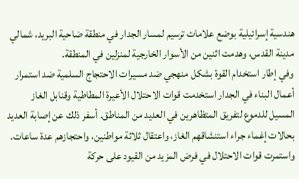هندسية إسرائيلية بوضع علامات ترسيم لمسار الجدار في منطقة ضاحية البريد، شمالي مدينة القدس، وهدمت اثنين من الأسوار الخارجية لمنزلين في المنطقة.
وفي إطار استخدام القوة بشكل منهجي ضد مسيرات الاحتجاج السلمية ضد استمرار أعمال البناء في الجدار استخدمت قوات الاحتلال الأعيرة المطاطية وقنابل الغاز المسيل للدموع لتفريق المتظاهرين في العديد من المناطق. أسفر ذلك عن إصابة العديد بحالات إغماء جراء استنشاقهم الغاز، واعتقال ثلاثة مواطنين، واحتجازهم عدة ساعات. واستمرت قوات الاحتلال في فرض المزيد من القيود على حركة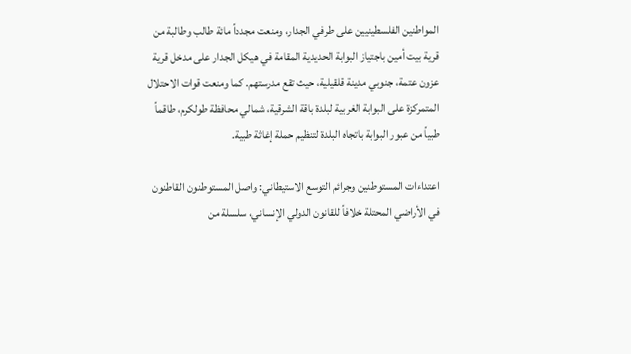المواطنين الفلسطينيين على طرفي الجدار، ومنعت مجدداً مائة طالب وطالبة من قرية بيت أمين باجتياز البوابة الحديدية المقامة في هيكل الجدار على مدخل قرية عزون عتمة، جنوبي مدينة قلقيلية، حيث تقع مدرستهم. كما ومنعت قوات الاحتلال المتمركزة على البوابة الغربية لبلدة باقة الشرقية، شمالي محافظة طولكرم، طاقماً طبياً من عبور البوابة باتجاه البلدة لتنظيم حملة إغاثة طبية.

اعتداءات المستوطنين وجرائم التوسع الاستيطاني: واصل المستوطنون القاطنون في الأراضي المحتلة خلافاً للقانون الدولي الإنساني، سلسلة من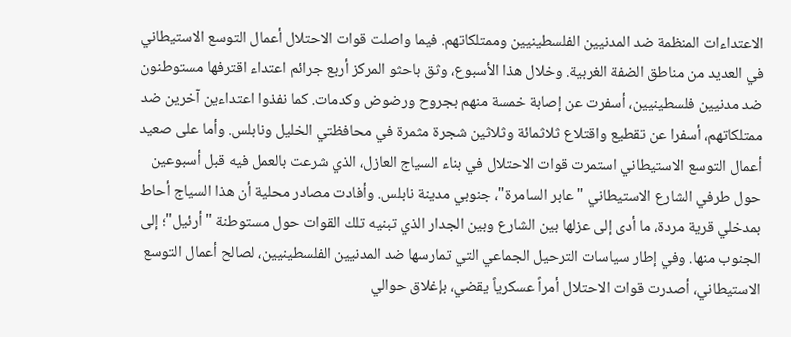الاعتداءات المنظمة ضد المدنيين الفلسطينيين وممتلكاتهم. فيما واصلت قوات الاحتلال أعمال التوسع الاستيطاني في العديد من مناطق الضفة الغربية. وخلال هذا الأسبوع، وثق باحثو المركز أربع جرائم اعتداء اقترفها مستوطنون ضد مدنيين فلسطينيين، أسفرت عن إصابة خمسة منهم بجروح ورضوض وكدمات. كما نفذوا اعتداءين آخرين ضد ممتلكاتهم، أسفرا عن تقطيع واقتلاع ثلاثمائة وثلاثين شجرة مثمرة في محافظتي الخليل ونابلس. وأما على صعيد أعمال التوسع الاستيطاني استمرت قوات الاحتلال في بناء السياج العازل، الذي شرعت بالعمل فيه قبل أسبوعين حول طرفي الشارع الاستيطاني "عابر السامرة"، جنوبي مدينة نابلس. وأفادت مصادر محلية أن هذا السياج أحاط بمدخلي قرية مردة، ما أدى إلى عزلها بين الشارع وبين الجدار الذي تبنيه تلك القوات حول مستوطنة "أرئيل"؛ إلى الجنوب منها. وفي إطار سياسات الترحيل الجماعي التي تمارسها ضد المدنيين الفلسطينيين، لصالح أعمال التوسع الاستيطاني، أصدرت قوات الاحتلال أمراً عسكرياً يقضي، بإغلاق حوالي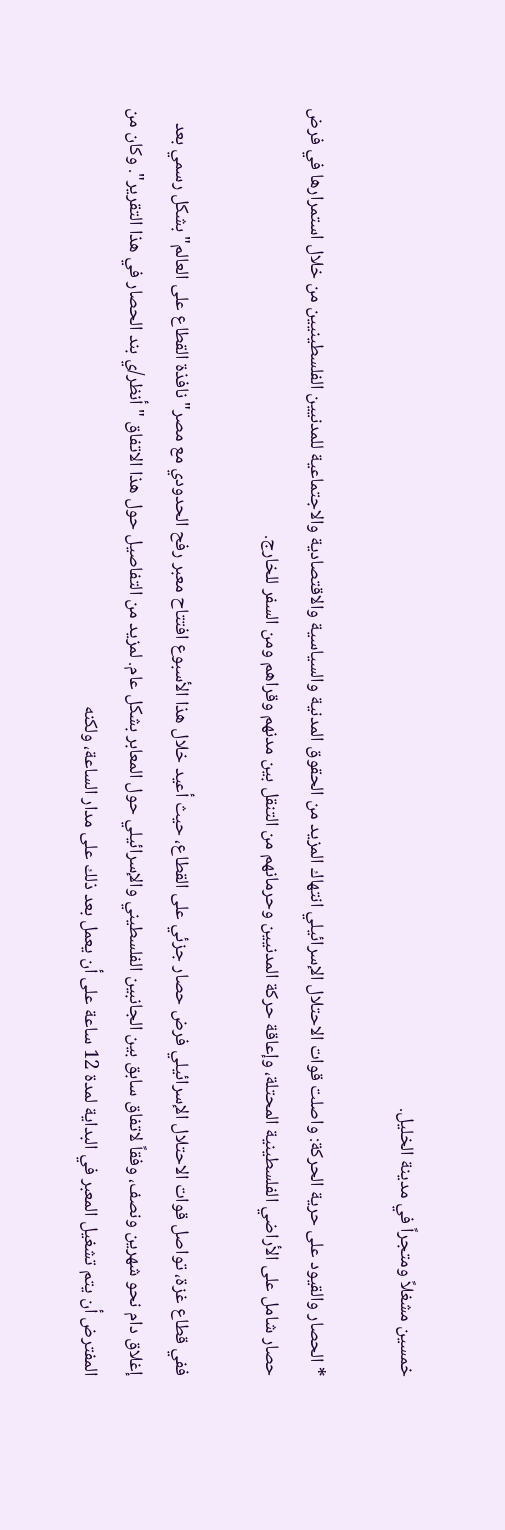خمسين مشغلاً ومتجراً في مدينة الخليل.

* الحصار والقيود على حرية الحركة: واصلت قوات الاحتلال الإسرائيلي انتهاك المزيد من الحقوق المدنية والسياسية والاقتصادية والاجتماعية للمدنيين الفلسطينيين من خلال استمرارها في فرض حصار شامل على الأراضي الفلسطينية المحتلة، وإعاقة حركة المدنيين وحرمانهم من التنقل بين مدنهم وقراهم ومن السفر للخارج.

ففي قطاع غزة، تواصل قوات الاحتلال الإسرائيلي فرض حصار جزئي على القطاع، حيث أعيد خلال هذا الأسبوع افتتاح معبر رفح الحدودي مع مصر" نافذة القطاع على العالم" بشكل رسمي بعد إغلاق دام نحو شهرين ونصف، وفقاً لاتفاق سابق بين الجانبين الفلسطيني والإسرائيلي حول المعابر بشكل عام. لمزيد من التفاصيل حول هذا الاتفاق " أنظر/ي بند الحصار في هذا التقرير". وكان من المفترض أن يتم تشغيل المعبر في البداية لمدة 12 ساعة على أن يعمل بعد ذلك على مدار الساعة، ولكنه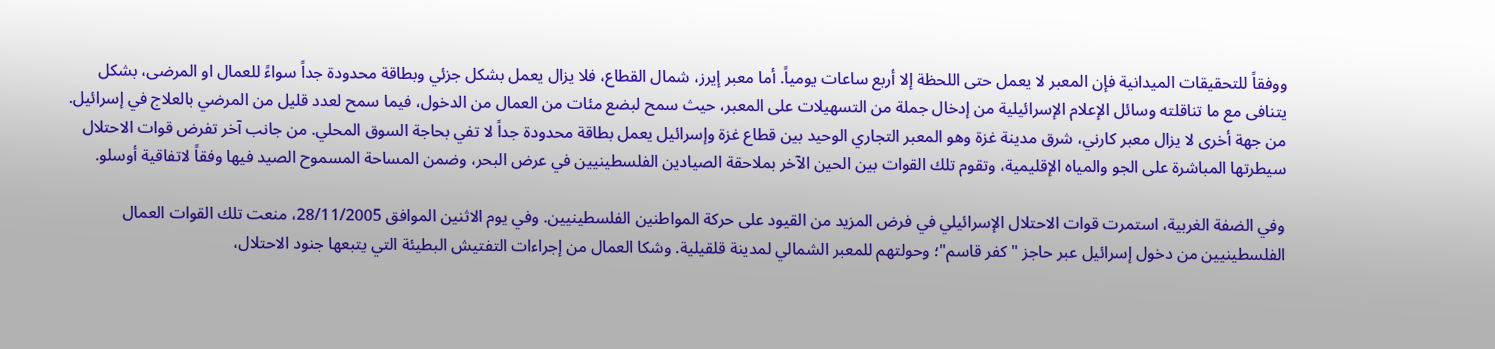ووفقاً للتحقيقات الميدانية فإن المعبر لا يعمل حتى اللحظة إلا أربع ساعات يومياً. أما معبر إيرز، شمال القطاع، فلا يزال يعمل بشكل جزئي وبطاقة محدودة جداً سواءً للعمال او المرضى، بشكل يتنافى مع ما تناقلته وسائل الإعلام الإسرائيلية من إدخال جملة من التسهيلات على المعبر، حيث سمح لبضع مئات من العمال من الدخول، فيما سمح لعدد قليل من المرضي بالعلاج في إسرائيل. من جهة أخرى لا يزال معبر كارني، شرق مدينة غزة وهو المعبر التجاري الوحيد بين قطاع غزة وإسرائيل يعمل بطاقة محدودة جداً لا تفي بحاجة السوق المحلي. من جانب آخر تفرض قوات الاحتلال سيطرتها المباشرة على الجو والمياه الإقليمية، وتقوم تلك القوات بين الحين الآخر بملاحقة الصيادين الفلسطينيين في عرض البحر، وضمن المساحة المسموح الصيد فيها وفقاً لاتفاقية أوسلو.

وفي الضفة الغربية، استمرت قوات الاحتلال الإسرائيلي في فرض المزيد من القيود على حركة المواطنين الفلسطينيين. وفي يوم الاثنين الموافق 28/11/2005، منعت تلك القوات العمال الفلسطينيين من دخول إسرائيل عبر حاجز "كفر قاسم"؛ وحولتهم للمعبر الشمالي لمدينة قلقيلية. وشكا العمال من إجراءات التفتيش البطيئة التي يتبعها جنود الاحتلال،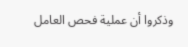وذكروا أن عملية فحص العامل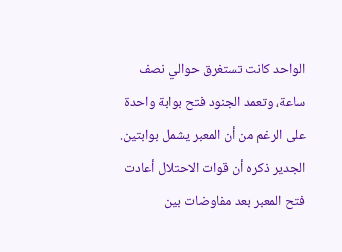الواحد كانت تستغرق حوالي نصف ساعة، وتعمد الجنود فتح بوابة واحدة على الرغم من أن المعبر يشمل بوابتين. الجدير ذكره أن قوات الاحتلال أعادت فتح المعبر بعد مفاوضات بين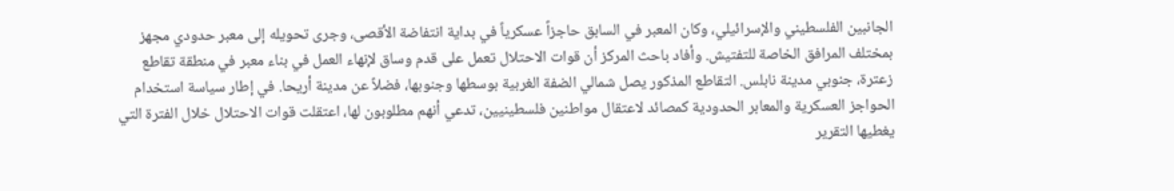الجانبين الفلسطيني والإسرائيلي، وكان المعبر في السابق حاجزاً عسكرياً في بداية انتفاضة الأقصى، وجرى تحويله إلى معبر حدودي مجهز بمختلف المرافق الخاصة للتفتيش. وأفاد باحث المركز أن قوات الاحتلال تعمل على قدم وساق لإنهاء العمل في بناء معبر في منطقة تقاطع زعترة، جنوبي مدينة نابلس. التقاطع المذكور يصل شمالي الضفة الغربية بوسطها وجنوبها، فضلاً عن مدينة أريحا. في إطار سياسة استخدام الحواجز العسكرية والمعابر الحدودية كمصائد لاعتقال مواطنين فلسطينيين، تدعي أنهم مطلوبون لها، اعتقلت قوات الاحتلال خلال الفترة التي يغطيها التقرير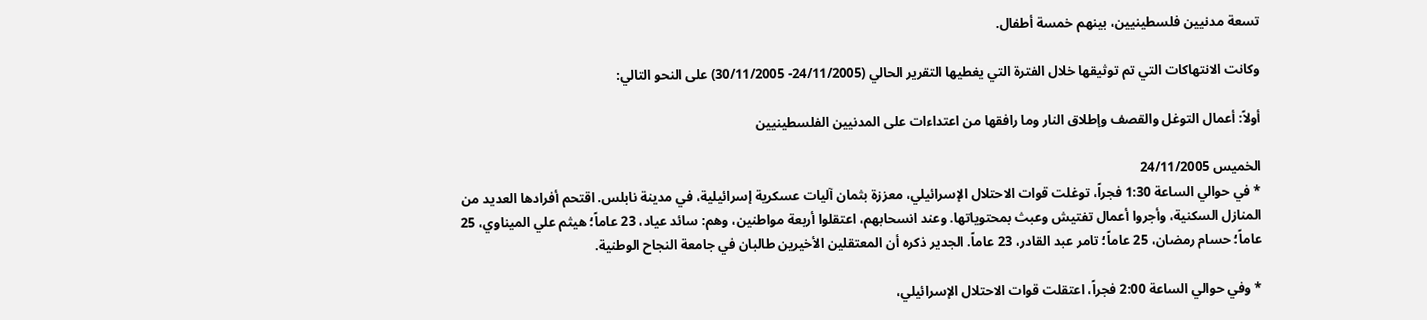تسعة مدنيين فلسطينيين، بينهم خمسة أطفال.

وكانت الانتهاكات التي تم توثيقها خلال الفترة التي يغطيها التقرير الحالي (24/11/2005- 30/11/2005) على النحو التالي:

أولاً: أعمال التوغل والقصف وإطلاق النار وما رافقها من اعتداءات على المدنيين الفلسطينيين

الخميس 24/11/2005
* في حوالي الساعة 1:30 فجراً، توغلت قوات الاحتلال الإسرائيلي، معززة بثمان آليات عسكرية إسرائيلية، في مدينة نابلس. اقتحم أفرادها العديد من المنازل السكنية، وأجروا أعمال تفتيش وعبث بمحتوياتها. وعند انسحابهم، اعتقلوا أربعة مواطنين، وهم: سائد عياد، 23 عاماً؛ هيثم علي الميناوي، 25 عاماً؛ حسام رمضان، 25 عاماً؛ تامر عبد القادر، 23 عاماً. الجدير ذكره أن المعتقلين الأخيرين طالبان في جامعة النجاح الوطنية.

* وفي حوالي الساعة 2:00 فجراً، اعتقلت قوات الاحتلال الإسرائيلي،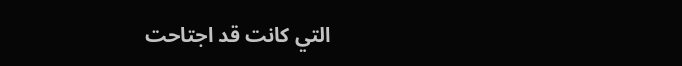التي كانت قد اجتاحت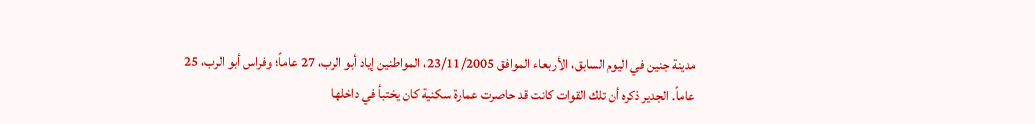مدينة جنين في اليوم السابق، الأربعاء الموافق 23/11/2005، المواطنين إياد أبو الرب، 27 عاماً؛ وفراس أبو الرب، 25 عاماً. الجدير ذكره أن تلك القوات كانت قد حاصرت عمارة سكنية كان يختبأ في داخلها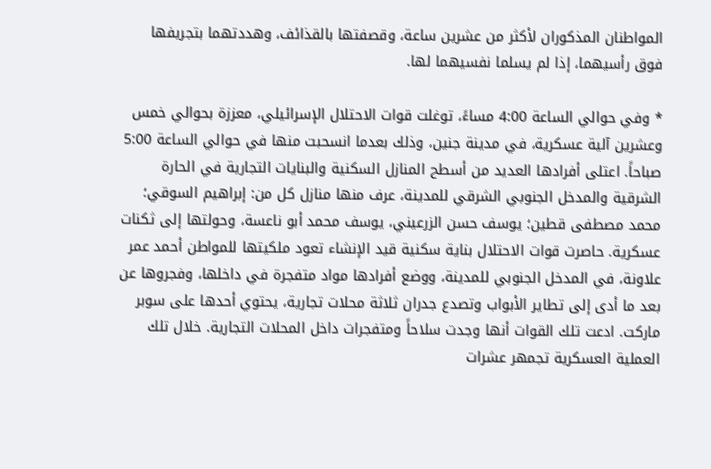المواطنان المذكوران لأكثر من عشرين ساعة، وقصفتها بالقذائف، وهددتهما بتجريفها فوق رأسيهما، إذا لم يسلما نفسيهما لها.

* وفي حوالي الساعة 4:00 مساءً، توغلت قوات الاحتلال الإسرائيلي، معززة بحوالي خمس وعشرين آلية عسكرية، في مدينة جنين، وذلك بعدما انسحبت منها في حوالي الساعة 5:00 صباحاً. اعتلى أفرادها العديد من أسطح المنازل السكنية والبنايات التجارية في الحارة الشرقية والمدخل الجنوبي الشرقي للمدينة، عرف منها منازل كل من: إبراهيم السوقي؛ محمد مصطفى قطين؛ يوسف حسن الزرعيني، يوسف محمد أبو ناعسة، وحولتها إلى ثكنات عسكرية. حاصرت قوات الاحتلال بناية سكنية قيد الإنشاء تعود ملكيتها للمواطن أحمد عمر علاونة، في المدخل الجنوبي للمدينة، ووضع أفرادها مواد متفجرة في داخلها، وفجروها عن بعد ما أدى إلى تطاير الأبواب وتصدع جدران ثلاثة محلات تجارية، يحتوي أحدها على سوبر ماركت. ادعت تلك القوات أنها وجدت سلاحاً ومتفجرات داخل المحلات التجارية. خلال تلك العملية العسكرية تجمهر عشرات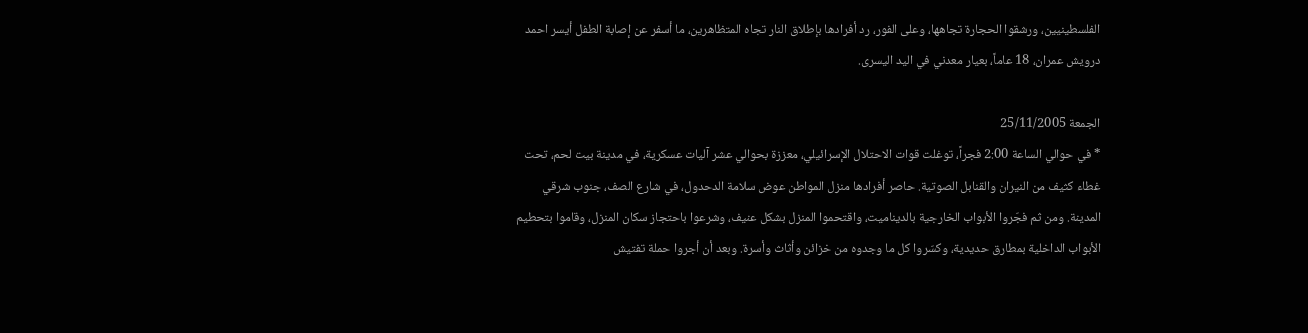الفلسطينيين، ورشقوا الحجارة تجاهها، وعلى الفور، رد أفرادها بإطلاق النار تجاه المتظاهرين، ما أسفر عن إصابة الطفل أيسر احمد درويش عمران، 18 عاماً، بعيار معدني في اليد اليسرى.

الجمعة 25/11/2005
* في حوالي الساعة 2:00 فجراً، توغلت قوات الاحتلال الإسرائيلي، معززة بحوالي عشر آليات عسكرية، في مدينة بيت لحم، تحت غطاء كثيف من النيران والقنابل الصوتية. حاصر أفرادها منزل المواطن عوض سلامة الدحدول، في شارع الصف، جنوب شرقي المدينة. ومن ثم فجّروا الأبواب الخارجية بالديناميت، واقتحموا المنزل بشكل عنيف، وشرعوا باحتجاز سكان المنزل، وقاموا بتحطيم الأبواب الداخلية بمطارق حديدية، وكسّروا كل ما وجدوه من خزائن وأثاث وأسرة. وبعد أن أجروا حملة تفتيش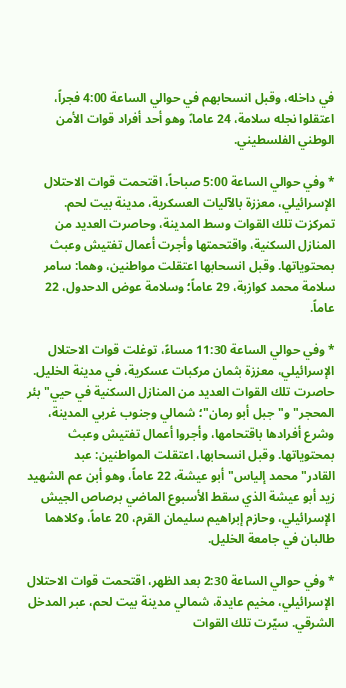في داخله، وقبل انسحابهم في حوالي الساعة 4:00 فجراً، اعتقلوا نجله سلامة، 24 عاما،ً وهو أحد أفراد قوات الأمن الوطني الفلسطيني.

* وفي حوالي الساعة 5:00 صباحاً، اقتحمت قوات الاحتلال الإسرائيلي، معززة بالآليات العسكرية، مدينة بيت لحم. تمركزت تلك القوات وسط المدينة، وحاصرت العديد من المنازل السكنية، واقتحمتها وأجرت أعمال تفتيش وعبث بمحتوياتها. وقبل انسحابها اعتقلت مواطنين، وهما: سامر سلامة محمد كوازبة، 29 عاماً؛ وسلامة عوض الدحدول، 22 عاماً.

* وفي حوالي الساعة 11:30 مساءً، توغلت قوات الاحتلال الإسرائيلي، معززة بثمان مركبات عسكرية، في مدينة الخليل. حاصرت تلك القوات العديد من المنازل السكنية في حيي" بئر المحجر" و"جبل أبو رمان"؛ شمالي وجنوب غربي المدينة، وشرع أفرادها باقتحامها، وأجروا أعمال تفتيش وعبث بمحتوياتها. وقبل انسحابها، اعتقلت المواطنين: عبد القادر"محمد إلياس" أبو عيشة، 22 عاماً، وهو أبن عم الشهيد زيد أبو عيشة الذي سقط الأسبوع الماضي برصاص الجيش الإسرائيلي، وحازم إبراهيم سليمان القرم، 20 عاماً، وكلاهما طالبان في جامعة الخليل.

* وفي حوالي الساعة 2:30 بعد الظهر، اقتحمت قوات الاحتلال الإسرائيلي، مخيم عايدة، شمالي مدينة بيت لحم، عبر المدخل الشرقي. سيّرت تلك القوات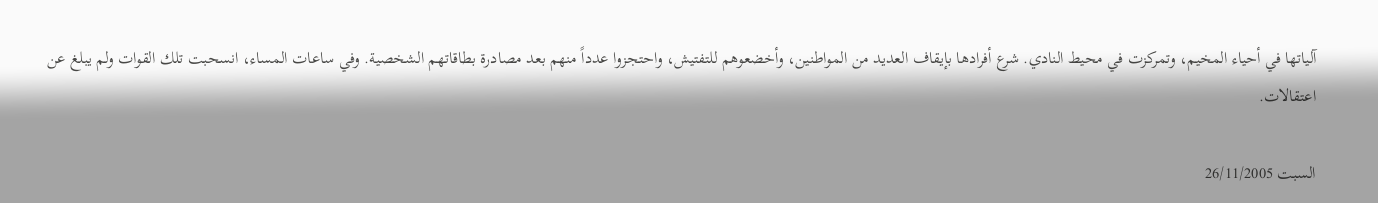آلياتها في أحياء المخيم، وتمركزت في محيط النادي. شرع أفرادها بإيقاف العديد من المواطنين، وأخضعوهم للتفتيش، واحتجزوا عدداً منهم بعد مصادرة بطاقاتهم الشخصية. وفي ساعات المساء، انسحبت تلك القوات ولم يبلغ عن اعتقالات.

السبت 26/11/2005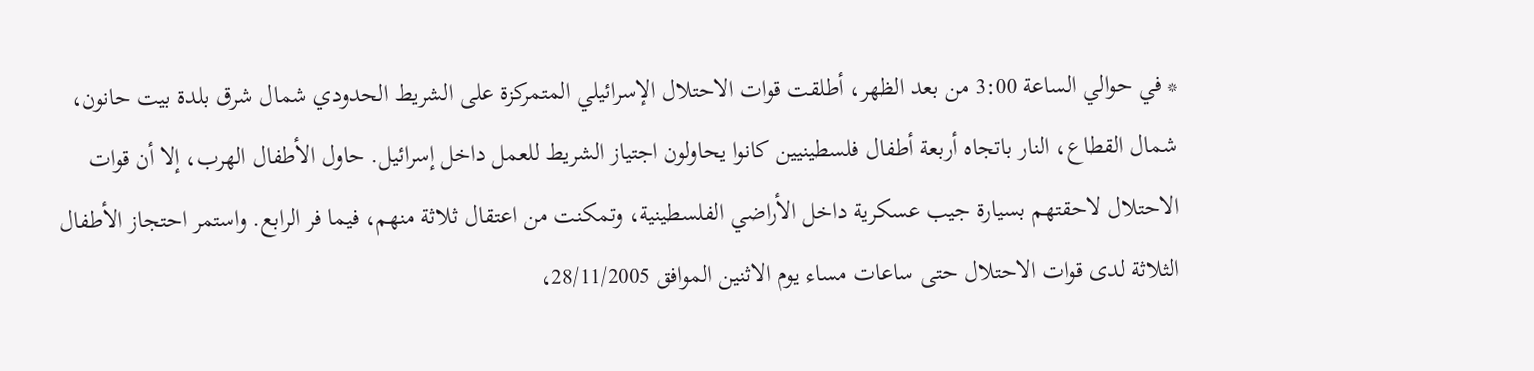* في حوالي الساعة 3:00 من بعد الظهر، أطلقت قوات الاحتلال الإسرائيلي المتمركزة على الشريط الحدودي شمال شرق بلدة بيت حانون، شمال القطاع، النار باتجاه أربعة أطفال فلسطينيين كانوا يحاولون اجتياز الشريط للعمل داخل إسرائيل. حاول الأطفال الهرب، إلا أن قوات الاحتلال لاحقتهم بسيارة جيب عسكرية داخل الأراضي الفلسطينية، وتمكنت من اعتقال ثلاثة منهم، فيما فر الرابع. واستمر احتجاز الأطفال الثلاثة لدى قوات الاحتلال حتى ساعات مساء يوم الاثنين الموافق 28/11/2005،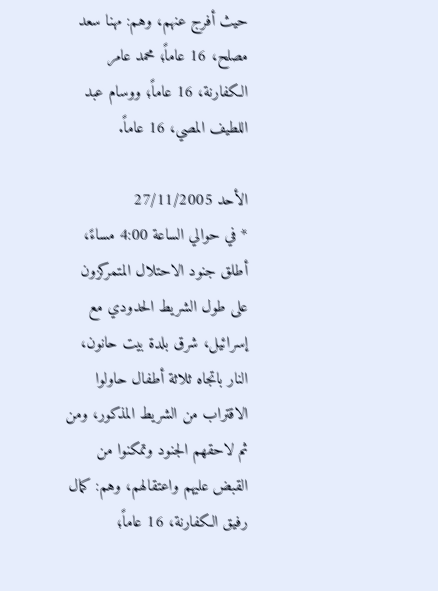حيث أفرج عنهم، وهم: مهنا سعد مصلح، 16 عاماً؛ محمد عامر الكفارنة، 16 عاماً؛ ووسام عبد اللطيف المصي، 16 عاماً.

الأحد 27/11/2005
* في حوالي الساعة 4:00 مساءً، أطلق جنود الاحتلال المتمركزون على طول الشريط الحدودي مع إسرائيل، شرق بلدة بيت حانون، النار باتجاه ثلاثة أطفال حاولوا الاقتراب من الشريط المذكور، ومن ثم لاحقهم الجنود وتمكنوا من القبض عليهم واعتقالهم، وهم: كمال رفيق الكفارنة، 16 عاماً؛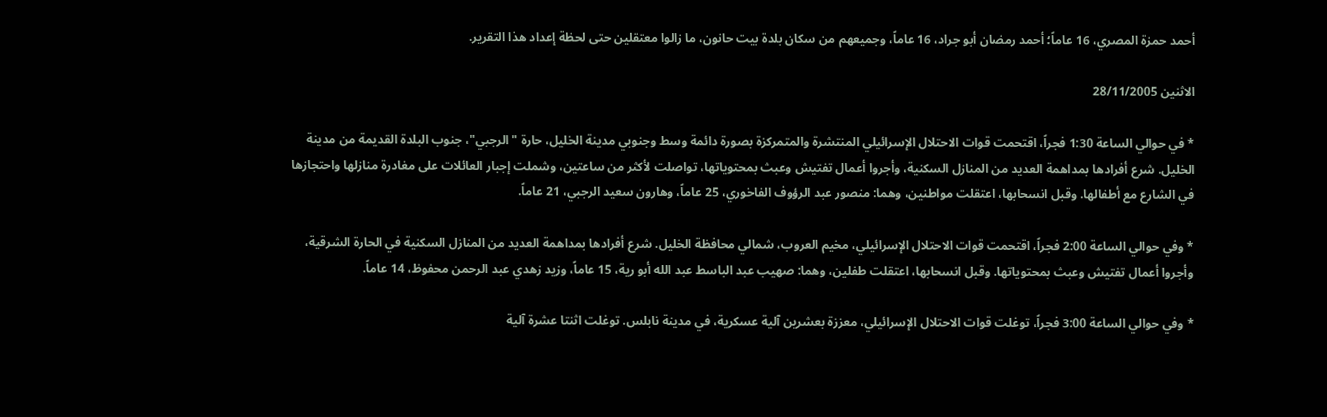أحمد حمزة المصري، 16 عاماً؛ أحمد رمضان أبو جراد، 16 عاماً، وجميعهم من سكان بلدة بيت حانون، ما زالوا معتقلين حتى لحظة إعداد هذا التقرير.

الاثنين 28/11/2005

* في حوالي الساعة 1:30 فجراً، اقتحمت قوات الاحتلال الإسرائيلي المنتشرة والمتمركزة بصورة دائمة وسط وجنوبي مدينة الخليل، حارة "الرجبي"، جنوب البلدة القديمة من مدينة الخليل. شرع أفرادها بمداهمة العديد من المنازل السكنية، وأجروا أعمال تفتيش وعبث بمحتوياتها، تواصلت لأكثر من ساعتين، وشملت إجبار العائلات على مغادرة منازلها واحتجازها في الشارع مع أطفالها. وقبل انسحابها، اعتقلت مواطنين، وهما: منصور عبد الرؤوف الفاخوري، 25 عاماً، وهارون سعيد الرجبي، 21 عاماً.

* وفي حوالي الساعة 2:00 فجراً، اقتحمت قوات الاحتلال الإسرائيلي، مخيم العروب، شمالي محافظة الخليل. شرع أفرادها بمداهمة العديد من المنازل السكنية في الحارة الشرقية، وأجروا أعمال تفتيش وعبث بمحتوياتها. وقبل انسحابها، اعتقلت طفلين، وهما: صهيب عبد الباسط عبد الله أبو رية، 15 عاماً، وزيد زهدي عبد الرحمن محفوظ، 14 عاماً.

* وفي حوالي الساعة 3:00 فجراً، توغلت قوات الاحتلال الإسرائيلي، معززة بعشرين آلية عسكرية، في مدينة نابلس. توغلت اثنتا عشرة آلية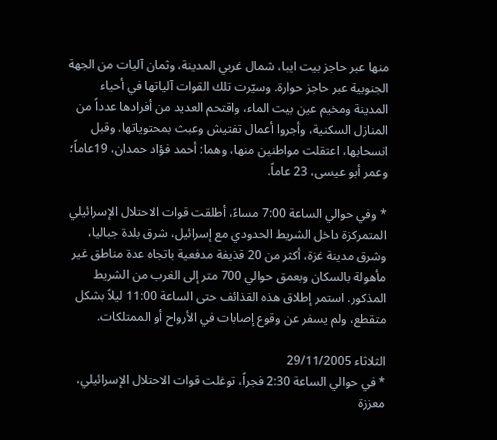منها عبر حاجز بيت ايبا، شمال غربي المدينة، وثمان آليات من الجهة الجنوبية عبر حاجز حوارة. وسيّرت تلك القوات آلياتها في أحياء المدينة ومخيم عين بيت الماء، واقتحم العديد من أفرادها عدداً من المنازل السكنية، وأجروا أعمال تفتيش وعبث بمحتوياتها. وقبل انسحابها، اعتقلت مواطنين منها، وهما: أحمد فؤاد حمدان، 19عاماً؛ وعمر أبو عيسى، 23 عاماً.

* وفي حوالي الساعة 7:00 مساءً، أطلقت قوات الاحتلال الإسرائيلي المتمركزة داخل الشريط الحدودي مع إسرائيل، شرق بلدة جباليا، وشرق مدينة غزة، أكثر من 20 قذيفة مدفعية باتجاه عدة مناطق غير مأهولة بالسكان وبعمق حوالي 700 متر إلى الغرب من الشريط المذكور. استمر إطلاق هذه القذائف حتى الساعة 11:00 ليلاً بشكل متقطع، ولم يسفر عن وقوع إصابات في الأرواح أو الممتلكات.

الثلاثاء 29/11/2005
* في حوالي الساعة 2:30 فجراً، توغلت قوات الاحتلال الإسرائيلي، معززة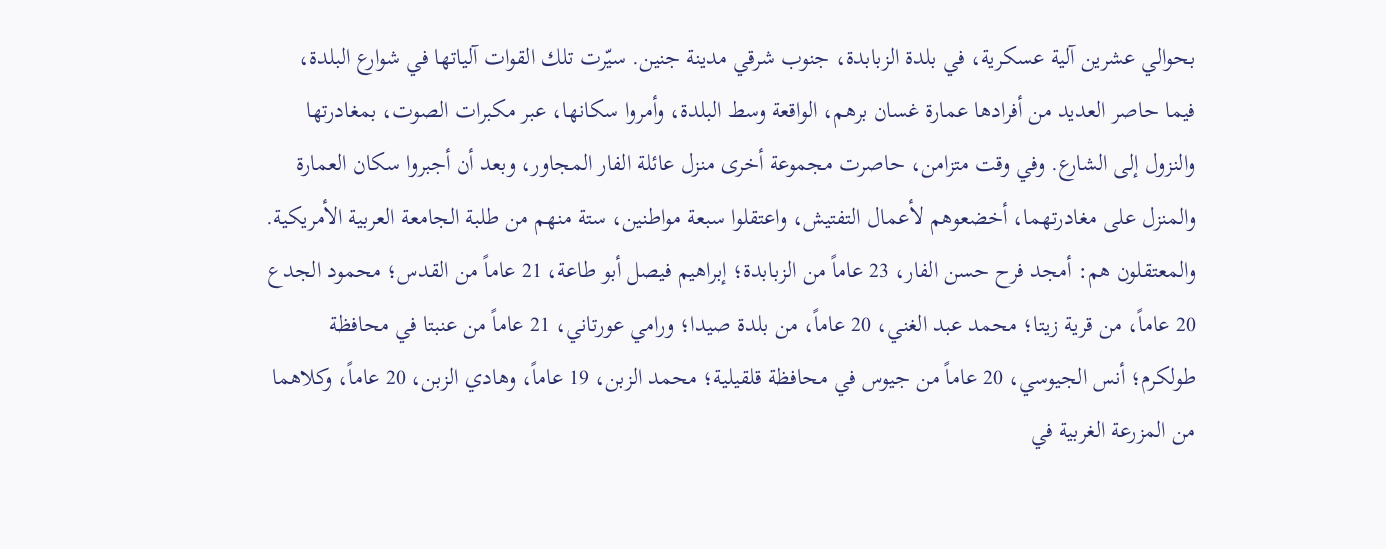بحوالي عشرين آلية عسكرية، في بلدة الزبابدة، جنوب شرقي مدينة جنين. سيّرت تلك القوات آلياتها في شوارع البلدة، فيما حاصر العديد من أفرادها عمارة غسان برهم، الواقعة وسط البلدة، وأمروا سكانها، عبر مكبرات الصوت، بمغادرتها والنزول إلى الشارع. وفي وقت متزامن، حاصرت مجموعة أخرى منزل عائلة الفار المجاور، وبعد أن أجبروا سكان العمارة والمنزل على مغادرتهما، أخضعوهم لأعمال التفتيش، واعتقلوا سبعة مواطنين، ستة منهم من طلبة الجامعة العربية الأمريكية. والمعتقلون هم: أمجد فرح حسن الفار، 23 عاماً من الزبابدة؛ إبراهيم فيصل أبو طاعة، 21 عاماً من القدس؛ محمود الجدع 20 عاماً، من قرية زيتا؛ محمد عبد الغني، 20 عاماً، من بلدة صيدا؛ ورامي عورتاني، 21 عاماً من عنبتا في محافظة طولكرم؛ أنس الجيوسي، 20 عاماً من جيوس في محافظة قلقيلية؛ محمد الزبن، 19 عاماً، وهادي الزبن، 20 عاماً، وكلاهما من المزرعة الغربية في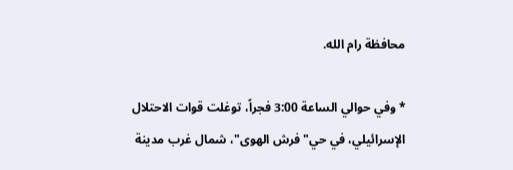محافظة رام الله.

* وفي حوالي الساعة 3:00 فجراً، توغلت قوات الاحتلال الإسرائيلي، في حي" فرش الهوى"، شمال غرب مدينة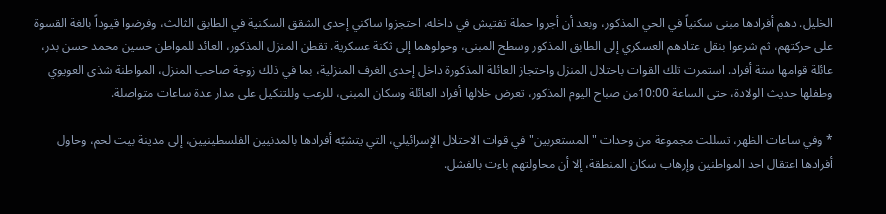الخليل. دهم أفرادها مبنى سكنياً في الحي المذكور، وبعد أن أجروا حملة تفتيش في داخله، احتجزوا ساكني إحدى الشقق السكنية في الطابق الثالث، وفرضوا قيوداً بالغة القسوة على حركتهم، ثم شرعوا بنقل عتادهم العسكري إلى الطابق المذكور وسطح المبنى، وحولوهما إلى ثكنة عسكرية. تقطن المنزل المذكور، العائد للمواطن حسين محمد حسن بدر، عائلة قوامها ستة أفراد. استمرت تلك القوات باحتلال المنزل واحتجاز العائلة المذكورة داخل إحدى الغرف المنزلية، بما في ذلك زوجة صاحب المنزل، المواطنة شذى العويوي وطفلها حديث الولادة، حتى الساعة 10:00من صباح اليوم المذكور، تعرض خلالها أفراد العائلة وسكان المبنى، للرعب وللتنكيل على مدار عدة ساعات متواصلة.

* وفي ساعات الظهر، تسللت مجموعة من وحدات "المستعربين" في قوات الاحتلال الإسرائيلي، التي يتشبّه أفرادها بالمدنيين الفلسطينيين، إلى مدينة بيت لحم، وحاول أفرادها اعتقال احد المواطنين وإرهاب سكان المنطقة، إلا أن محاولتهم باءت بالفشل.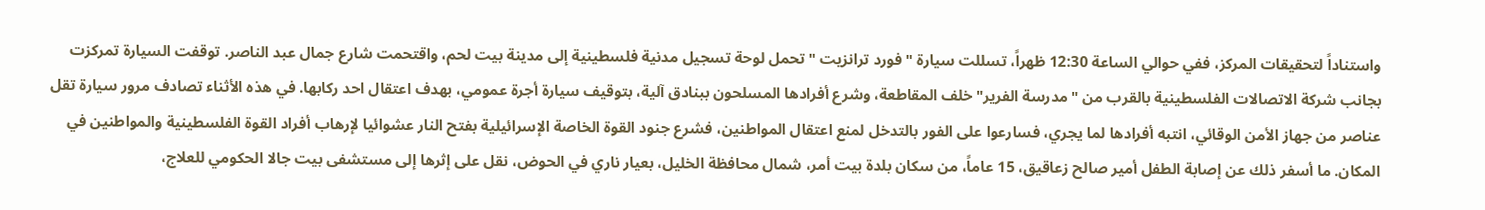واستناداً لتحقيقات المركز، ففي حوالي الساعة 12:30 ظهراً، تسللت سيارة " فورد ترانزيت " تحمل لوحة تسجيل مدنية فلسطينية إلى مدينة بيت لحم، واقتحمت شارع جمال عبد الناصر. توقفت السيارة تمركزت بجانب شركة الاتصالات الفلسطينية بالقرب من "مدرسة الفرير" خلف المقاطعة، وشرع أفرادها المسلحون ببنادق آلية، بتوقيف سيارة أجرة عمومي، بهدف اعتقال احد ركابها. في هذه الأثناء تصادف مرور سيارة تقل عناصر من جهاز الأمن الوقائي، انتبه أفرادها لما يجري، فسارعوا على الفور بالتدخل لمنع اعتقال المواطنين، فشرع جنود القوة الخاصة الإسرائيلية بفتح النار عشوائيا لإرهاب أفراد القوة الفلسطينية والمواطنين في المكان. ما أسفر ذلك عن إصابة الطفل أمير صالح زعاقيق، 15 عاماً، من سكان بلدة بيت أمر، شمال محافظة الخليل، بعيار ناري في الحوض، نقل على إثرها إلى مستشفى بيت جالا الحكومي للعلاج،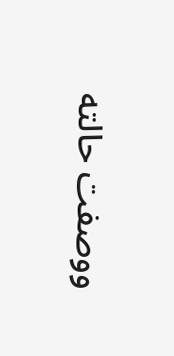ووصفت حالته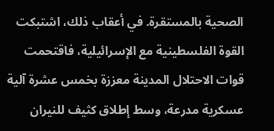الصحية بالمستقرة. في أعقاب ذلك، اشتبكت القوة الفلسطينية مع الإسرائيلية، فاقتحمت قوات الاحتلال المدينة معززة بخمس عشرة آلية عسكرية مدرعة، وسط إطلاق كثيف للنيران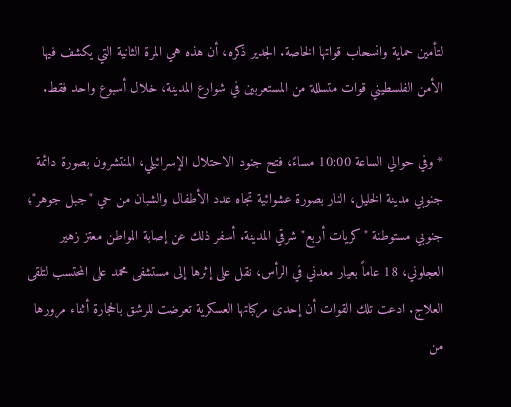لتأمين حماية وانسحاب قواتها الخاصة. الجدير ذكره، أن هذه هي المرة الثانية التي يكشف فيها الأمن الفلسطيني قوات متسللة من المستعربين في شوارع المدينة، خلال أسبوع واحد فقط.

* وفي حوالي الساعة 10:00 مساءً، فتح جنود الاحتلال الإسرائيلي، المنتشرون بصورة دائمة جنوبي مدينة الخليل، النار بصورة عشوائية تجاه عدد الأطفال والشبان من حي "جبل جوهر"؛ جنوبي مستوطنة "كريات أربع" شرقي المدينة. أسفر ذلك عن إصابة المواطن معتز زهير العجلوني، 18 عاماً بعيار معدني في الرأس، نقل على إثرها إلى مستشفى محمد على المحتسب لتلقى العلاج. ادعت تلك القوات أن إحدى مركباتها العسكرية تعرضت للرشق بالحجارة أثناء مرورها من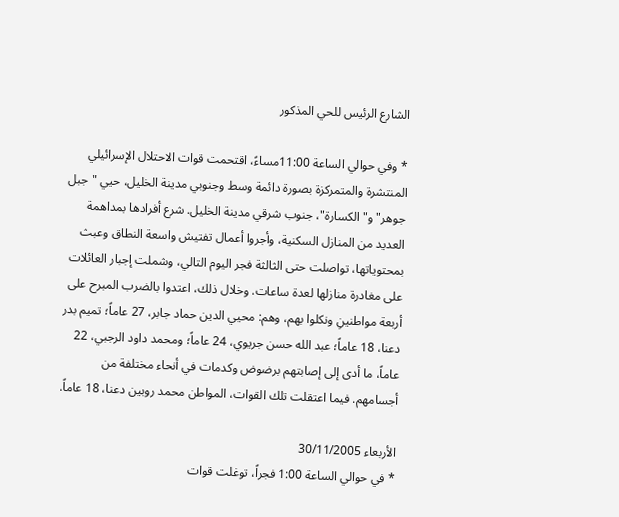الشارع الرئيس للحي المذكور

* وفي حوالي الساعة 11:00مساءً، اقتحمت قوات الاحتلال الإسرائيلي المنتشرة والمتمركزة بصورة دائمة وسط وجنوبي مدينة الخليل، حيي "جبل جوهر" و"الكسارة"، جنوب شرقي مدينة الخليل. شرع أفرادها بمداهمة العديد من المنازل السكنية، وأجروا أعمال تفتيش واسعة النطاق وعبث بمحتوياتها، تواصلت حتى الثالثة فجر اليوم التالي، وشملت إجبار العائلات على مغادرة منازلها لعدة ساعات. وخلال ذلك، اعتدوا بالضرب المبرح على أربعة مواطنينِ ونكلوا بهم، وهم: محيي الدين حماد جابر، 27 عاماً؛ تميم بدر دعنا، 18 عاماً؛ عبد الله حسن جريوي، 24 عاماً؛ ومحمد داود الرجبي، 22 عاماً، ما أدى إلى إصابتهم برضوض وكدمات في أنحاء مختلفة من أجسامهم. فيما اعتقلت تلك القوات، المواطن محمد روبين دعنا، 18 عاماً.

الأربعاء 30/11/2005
* في حوالي الساعة 1:00 فجراً، توغلت قوات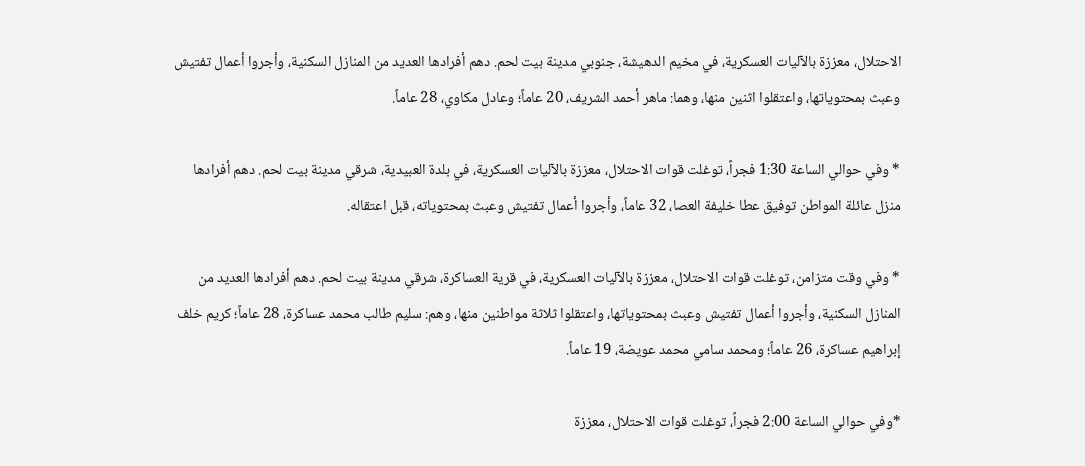الاحتلال، معززة بالآليات العسكرية، في مخيم الدهيشة، جنوبي مدينة بيت لحم. دهم أفرادها العديد من المنازل السكنية، وأجروا أعمال تفتيش وعبث بمحتوياتها، واعتقلوا اثنين منها، وهما: ماهر أحمد الشريف، 20 عاماً؛ وعادل مكاوي، 28 عاماً.

* وفي حوالي الساعة 1:30 فجراً، توغلت قوات الاحتلال، معززة بالآليات العسكرية، في بلدة العبيدية، شرقي مدينة بيت لحم. دهم أفرادها منزل عائلة المواطن توفيق عطا خليفة العصا، 32 عاماً، وأجروا أعمال تفتيش وعبث بمحتوياته، قبل اعتقاله.

* وفي وقت متزامن، توغلت قوات الاحتلال، معززة بالآليات العسكرية، في قرية العساكرة، شرقي مدينة بيت لحم. دهم أفرادها العديد من المنازل السكنية، وأجروا أعمال تفتيش وعبث بمحتوياتها، واعتقلوا ثلاثة مواطنين منها، وهم: سليم طالب محمد عساكرة، 28 عاماً؛ كريم خلف إبراهيم عساكرة، 26 عاماً؛ ومحمد سامي محمد عويضة، 19 عاماً.

*وفي حوالي الساعة 2:00 فجراً، توغلت قوات الاحتلال، معززة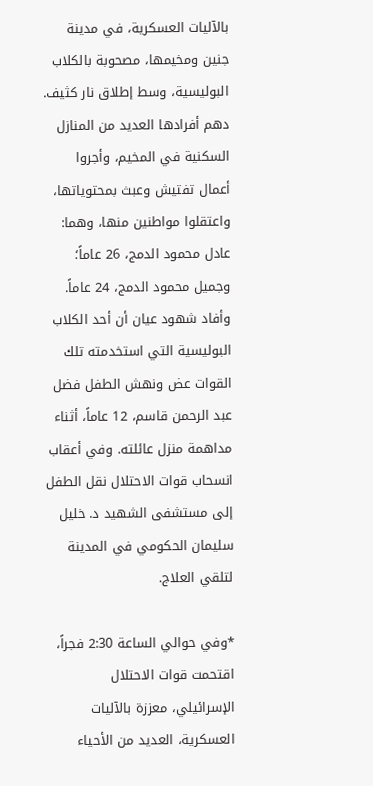بالآليات العسكرية، في مدينة جنين ومخيمها، مصحوبة بالكلاب البوليسية، وسط إطلاق نار كثيف. دهم أفرادها العديد من المنازل السكنية في المخيم، وأجروا أعمال تفتيش وعبث بمحتوياتها، واعتقلوا مواطنين منها، وهما: عادل محمود الدمج، 26 عاماً؛ وجميل محمود الدمج، 24 عاماً. وأفاد شهود عيان أن أحد الكلاب البوليسية التي استخدمته تلك القوات عض ونهش الطفل فضل عبد الرحمن قاسم، 12 عاماً، أثناء مداهمة منزل عائلته. وفي أعقاب انسحاب قوات الاحتلال نقل الطفل إلى مستشفى الشهيد د. خليل سليمان الحكومي في المدينة لتلقي العلاج.

*وفي حوالي الساعة 2:30 فجراً، اقتحمت قوات الاحتلال الإسرائيلي، معززة بالآليات العسكرية، العديد من الأحياء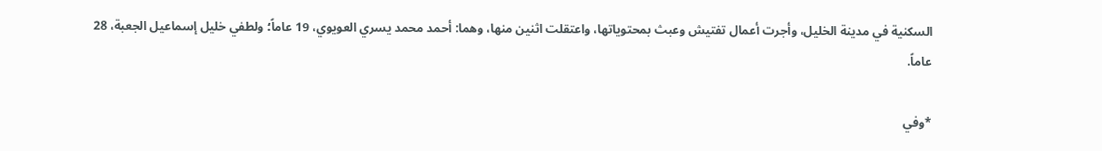السكنية في مدينة الخليل، وأجرت أعمال تفتيش وعبث بمحتوياتها، واعتقلت اثنين منها، وهما: أحمد محمد يسري العويوي، 19 عاماً؛ ولطفي خليل إسماعيل الجعبة، 28 عاماً.

*وفي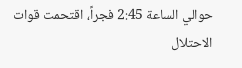حوالي الساعة 2:45 فجراً، اقتحمت قوات الاحتلال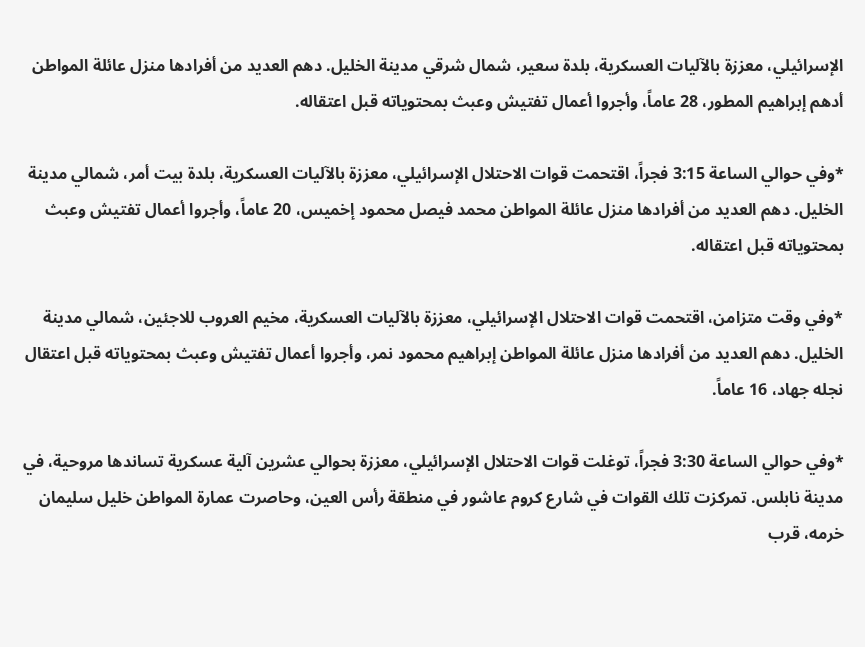الإسرائيلي، معززة بالآليات العسكرية، بلدة سعير، شمال شرقي مدينة الخليل. دهم العديد من أفرادها منزل عائلة المواطن أدهم إبراهيم المطور، 28 عاماً، وأجروا أعمال تفتيش وعبث بمحتوياته قبل اعتقاله.

*وفي حوالي الساعة 3:15 فجراً، اقتحمت قوات الاحتلال الإسرائيلي، معززة بالآليات العسكرية، بلدة بيت أمر، شمالي مدينة الخليل. دهم العديد من أفرادها منزل عائلة المواطن محمد فيصل محمود إخميس، 20 عاماً، وأجروا أعمال تفتيش وعبث بمحتوياته قبل اعتقاله.

*وفي وقت متزامن، اقتحمت قوات الاحتلال الإسرائيلي، معززة بالآليات العسكرية، مخيم العروب للاجئين، شمالي مدينة الخليل. دهم العديد من أفرادها منزل عائلة المواطن إبراهيم محمود نمر، وأجروا أعمال تفتيش وعبث بمحتوياته قبل اعتقال نجله جهاد، 16 عاماً.

*وفي حوالي الساعة 3:30 فجراً، توغلت قوات الاحتلال الإسرائيلي، معززة بحوالي عشرين آلية عسكرية تساندها مروحية، في مدينة نابلس. تمركزت تلك القوات في شارع كروم عاشور في منطقة رأس العين، وحاصرت عمارة المواطن خليل سليمان خرمه، قرب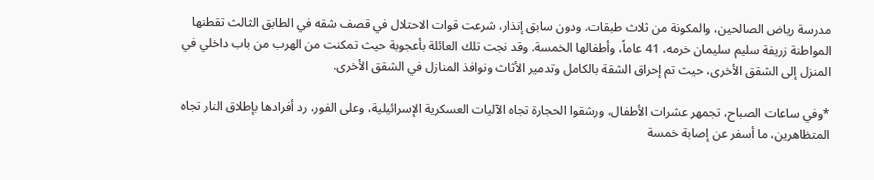مدرسة رياض الصالحين، والمكونة من ثلاث طبقات. ودون سابق إنذار، شرعت قوات الاحتلال في قصف شقه في الطابق الثالث تقطنها المواطنة زريفة سليم سليمان خرمه، 41 عاماً، وأطفالها الخمسة. وقد نجت تلك العائلة بأعجوبة حيث تمكنت من الهرب من باب داخلي في المنزل إلى الشقق الأخرى، حيث تم إحراق الشقة بالكامل وتدمير الأثاث ونوافذ المنازل في الشقق الأخرى.

*وفي ساعات الصباح، تجمهر عشرات الأطفال، ورشقوا الحجارة تجاه الآليات العسكرية الإسرائيلية، وعلى الفور، رد أفرادها بإطلاق النار تجاه المتظاهرين، ما أسفر عن إصابة خمسة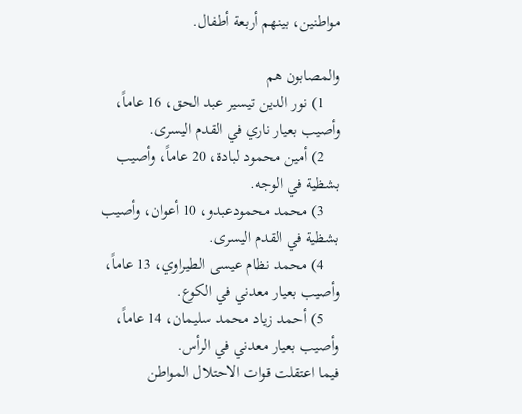مواطنين، بينهم أربعة أطفال.

والمصابون هم
    1) نور الدين تيسير عبد الحق، 16 عاماً، وأصيب بعيار ناري في القدم اليسرى.
    2) أمين محمود لبادة، 20 عاماً، وأصيب بشظية في الوجه.
    3) محمد محمودعبدو، 10 أعوان، وأصيب بشظية في القدم اليسرى.
    4) محمد نظام عيسى الطيراوي، 13 عاماً، وأصيب بعيار معدني في الكوع.
    5) أحمد زياد محمد سليمان، 14 عاماً، وأصيب بعيار معدني في الرأس.
فيما اعتقلت قوات الاحتلال المواطن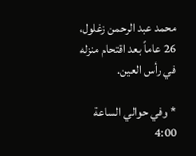محمد عبد الرحمن زغلول، 26 عاماً بعد اقتحام منزله في رأس العين.

* وفي حوالي الساعة 4:00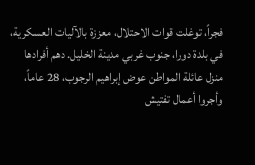فجراً، توغلت قوات الاحتلال، معززة بالآليات العسكرية، في بلدة دورا، جنوب غربي مدينة الخليل. دهم أفرادها منزل عائلة المواطن عوض إبراهيم الرجوب، 28 عاماً، وأجروا أعمال تفتيش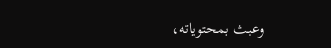وعبث بمحتوياته،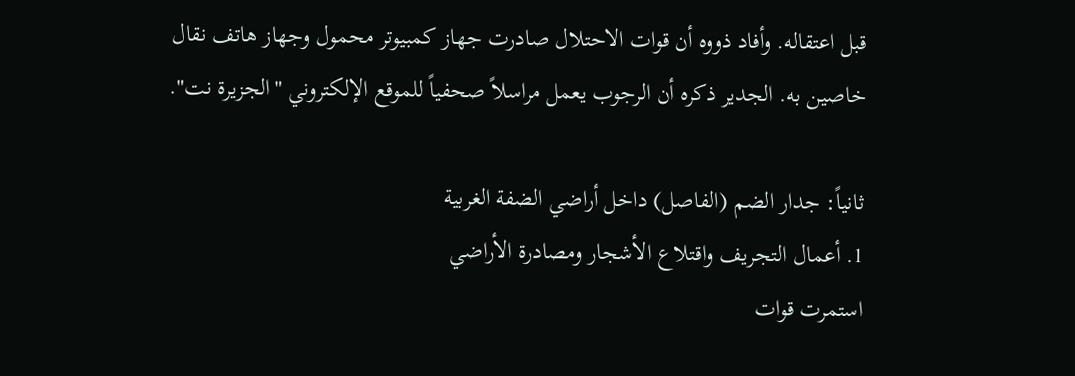قبل اعتقاله. وأفاد ذووه أن قوات الاحتلال صادرت جهاز كمبيوتر محمول وجهاز هاتف نقال خاصين به. الجدير ذكره أن الرجوب يعمل مراسلاً صحفياً للموقع الإلكتروني "الجزيرة نت".

ثانياً: جدار الضم (الفاصل) داخل أراضي الضفة الغربية
1. أعمال التجريف واقتلاع الأشجار ومصادرة الأراضي
استمرت قوات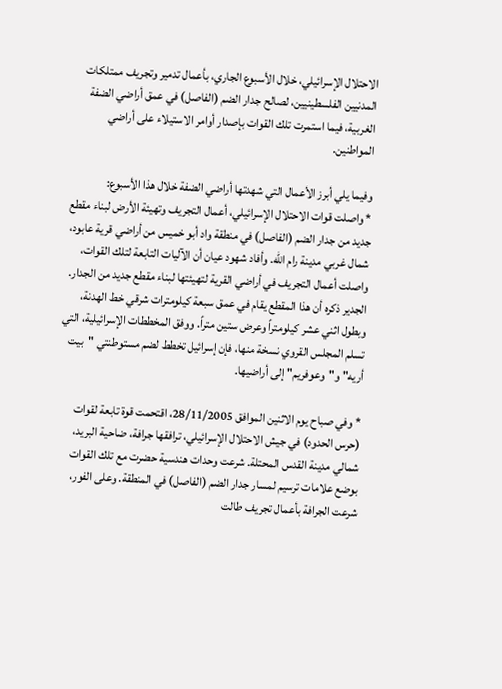الاحتلال الإسرائيلي، خلال الأسبوع الجاري، بأعمال تدمير وتجريف ممتلكات المدنيين الفلسطينيين، لصالح جدار الضم (الفاصل) في عمق أراضي الضفة الغربية، فيما استمرت تلك القوات بإصدار أوامر الاستيلاء على أراضي المواطنين.

وفيما يلي أبرز الأعمال التي شهدتها أراضي الضفة خلال هذا الأسبوع:
* واصلت قوات الاحتلال الإسرائيلي، أعمال التجريف وتهيئة الأرض لبناء مقطع جديد من جدار الضم (الفاصل) في منطقة واد أبو خميس من أراضي قرية عابود، شمال غربي مدينة رام الله. وأفاد شهود عيان أن الآليات التابعة لتلك القوات، واصلت أعمال التجريف في أراضي القرية لتهيئتها لبناء مقطع جديد من الجدار. الجدير ذكره أن هذا المقطع يقام في عمق سبعة كيلومترات شرقي خط الهدنة، وبطول اثني عشر كيلومتراً وعرض ستين متراً. ووفق المخططات الإسرائيلية، التي تسلم المجلس القروي نسخة منها، فإن إسرائيل تخطط لضم مستوطنتي "بيت أريه" و"وعوفريم" إلى أراضيها.

* وفي صباح يوم الاثنين الموافق 28/11/2005، اقتحمت قوة تابعة لقوات (حرس الحدود) في جيش الاحتلال الإسرائيلي، ترافقها جرافة، ضاحية البريد، شمالي مدينة القدس المحتلة. شرعت وحدات هندسية حضرت مع تلك القوات بوضع علامات ترسيم لمسار جدار الضم (الفاصل) في المنطقة. وعلى الفور، شرعت الجرافة بأعمال تجريف طالت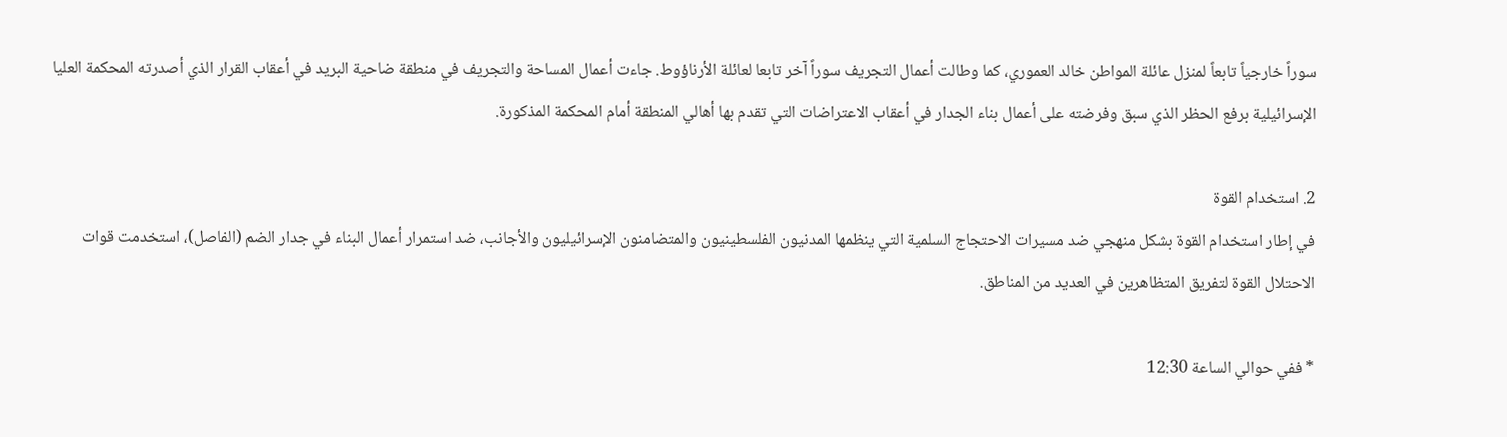سوراً خارجياً تابعاً لمنزل عائلة المواطن خالد العموري، كما وطالت أعمال التجريف سوراً آخر تابعا لعائلة الأرناؤوط. جاءت أعمال المساحة والتجريف في منطقة ضاحية البريد في أعقاب القرار الذي أصدرته المحكمة العليا الإسرائيلية برفع الحظر الذي سبق وفرضته على أعمال بناء الجدار في أعقاب الاعتراضات التي تقدم بها أهالي المنطقة أمام المحكمة المذكورة.

2. استخدام القوة
في إطار استخدام القوة بشكل منهجي ضد مسيرات الاحتجاج السلمية التي ينظمها المدنيون الفلسطينيون والمتضامنون الإسرائيليون والأجانب، ضد استمرار أعمال البناء في جدار الضم (الفاصل)، استخدمت قوات الاحتلال القوة لتفريق المتظاهرين في العديد من المناطق.

* ففي حوالي الساعة 12:30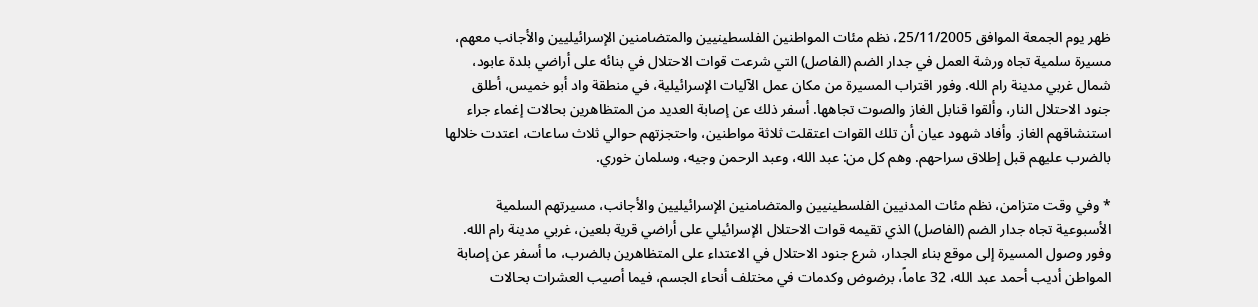ظهر يوم الجمعة الموافق 25/11/2005، نظم مئات المواطنين الفلسطينيين والمتضامنين الإسرائيليين والأجانب معهم، مسيرة سلمية تجاه ورشة العمل في جدار الضم (الفاصل) التي شرعت قوات الاحتلال في بنائه على أراضي بلدة عابود، شمال غربي مدينة رام الله. وفور اقتراب المسيرة من مكان عمل الآليات الإسرائيلية، في منطقة واد أبو خميس، أطلق جنود الاحتلال النار، وألقوا قنابل الغاز والصوت تجاهها. أسفر ذلك عن إصابة العديد من المتظاهرين بحالات إغماء جراء استنشاقهم الغاز. وأفاد شهود عيان أن تلك القوات اعتقلت ثلاثة مواطنين، واحتجزتهم حوالي ثلاث ساعات، اعتدت خلالها بالضرب عليهم قبل إطلاق سراحهم. وهم كل من: عبد الله، وعبد الرحمن وجيه، وسلمان خوري.

* وفي وقت متزامن، نظم مئات المدنيين الفلسطينيين والمتضامنين الإسرائيليين والأجانب، مسيرتهم السلمية الأسبوعية تجاه جدار الضم (الفاصل) الذي تقيمه قوات الاحتلال الإسرائيلي على أراضي قرية بلعين، غربي مدينة رام الله. وفور وصول المسيرة إلى موقع بناء الجدار، شرع جنود الاحتلال في الاعتداء على المتظاهرين بالضرب، ما أسفر عن إصابة المواطن أديب أحمد عبد الله، 32 عاماً، برضوض وكدمات في مختلف أنحاء الجسم، فيما أصيب العشرات بحالات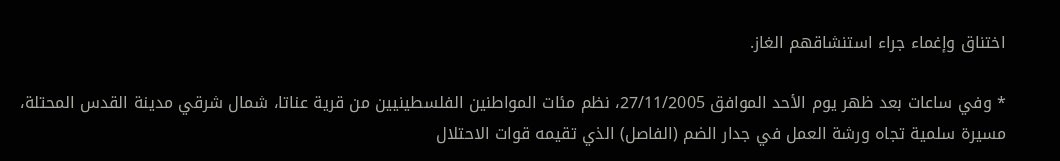اختناق وإغماء جراء استنشاقهم الغاز.

* وفي ساعات بعد ظهر يوم الأحد الموافق 27/11/2005، نظم مئات المواطنين الفلسطينيين من قرية عناتا، شمال شرقي مدينة القدس المحتلة، مسيرة سلمية تجاه ورشة العمل في جدار الضم (الفاصل) الذي تقيمه قوات الاحتلال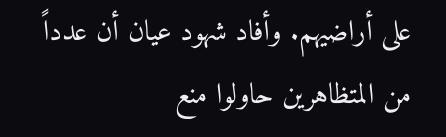على أراضيهم. وأفاد شهود عيان أن عدداً من المتظاهرين حاولوا منع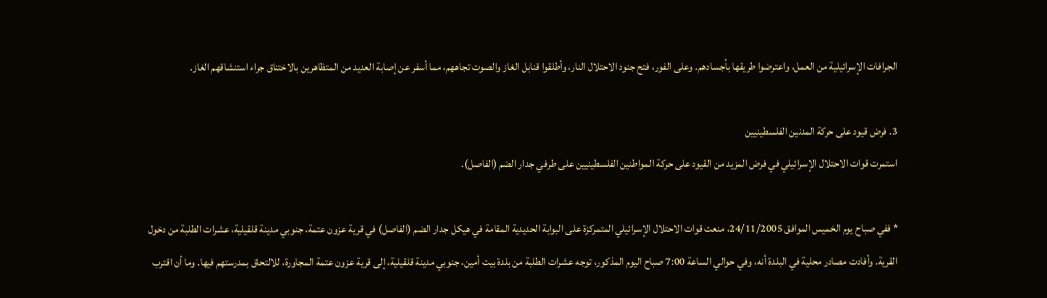الجرافات الإسرائيلية من العمل، واعترضوا طريقها بأجسادهم. وعلى الفور، فتح جنود الاحتلال النار، وأطلقوا قنابل الغاز والصوت تجاههم، مما أسفر عن إصابة العديد من المتظاهرين بالاختناق جراء استنشاقهم الغاز.

3. فرض قيود على حركة المدنين الفلسطينيين
استمرت قوات الاحتلال الإسرائيلي في فرض المزيد من القيود على حركة المواطنين الفلسطينيين على طرفي جدار الضم (الفاصل).

* ففي صباح يوم الخميس الموافق 24/11/2005، منعت قوات الاحتلال الإسرائيلي المتمركزة على البوابة الحديدية المقامة في هيكل جدار الضم (الفاصل) في قرية عزون عتمة، جنوبي مدينة قلقيلية، عشرات الطلبة من دخول القرية. وأفادت مصادر محلية في البلدة أنه، وفي حوالي الساعة 7:00 صباح اليوم المذكور، توجه عشرات الطلبة من بلدة بيت أمين، جنوبي مدينة قلقيلية، إلى قرية عزون عتمة المجاورة، للالتحاق بمدرستهم فيها. وما أن اقترب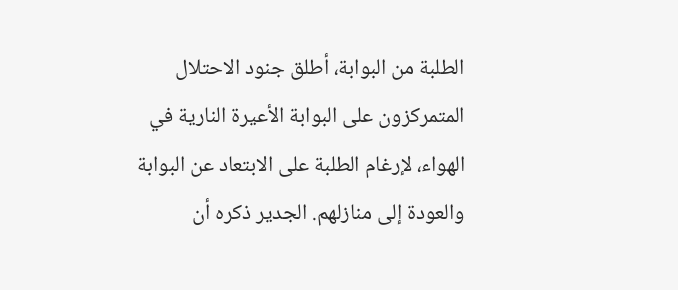الطلبة من البوابة، أطلق جنود الاحتلال المتمركزون على البوابة الأعيرة النارية في الهواء، لإرغام الطلبة على الابتعاد عن البوابة والعودة إلى منازلهم. الجدير ذكره أن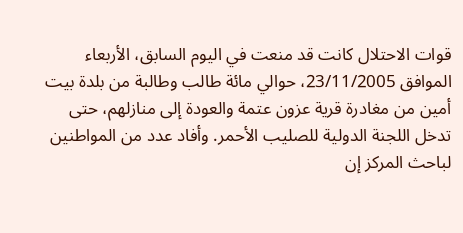قوات الاحتلال كانت قد منعت في اليوم السابق، الأربعاء الموافق 23/11/2005، حوالي مائة طالب وطالبة من بلدة بيت أمين من مغادرة قرية عزون عتمة والعودة إلى منازلهم، حتى تدخل اللجنة الدولية للصليب الأحمر. وأفاد عدد من المواطنين لباحث المركز إن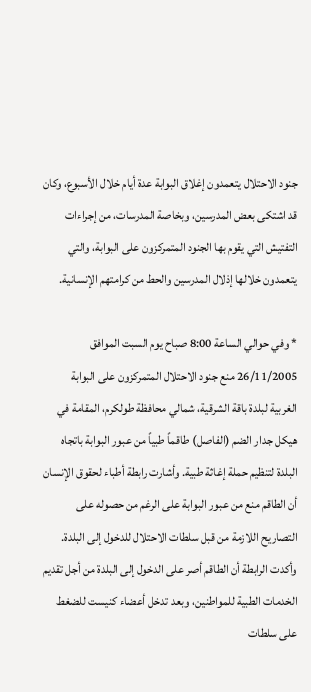جنود الاحتلال يتعمدون إغلاق البوابة عدة أيام خلال الأسبوع، وكان قد اشتكى بعض المدرسين، وبخاصة المدرسات، من إجراءات التفتيش التي يقوم بها الجنود المتمركزون على البوابة، والتي يتعمدون خلالها إذلال المدرسين والحط من كرامتهم الإنسانية.

* وفي حوالي الساعة 8:00 صباح يوم السبت الموافق 26/11/2005 منع جنود الاحتلال المتمركزون على البوابة الغربية لبلدة باقة الشرقية، شمالي محافظة طولكرم، المقامة في هيكل جدار الضم (الفاصل) طاقماً طبياً من عبور البوابة باتجاه البلدة لتنظيم حملة إغاثة طبية. وأشارت رابطة أطباء لحقوق الإنسان أن الطاقم منع من عبور البوابة على الرغم من حصوله على التصاريح اللازمة من قبل سلطات الاحتلال للدخول إلى البلدة. وأكدت الرابطة أن الطاقم أصر على الدخول إلى البلدة من أجل تقديم الخدمات الطبية للمواطنين، وبعد تدخل أعضاء كنيست للضغط على سلطات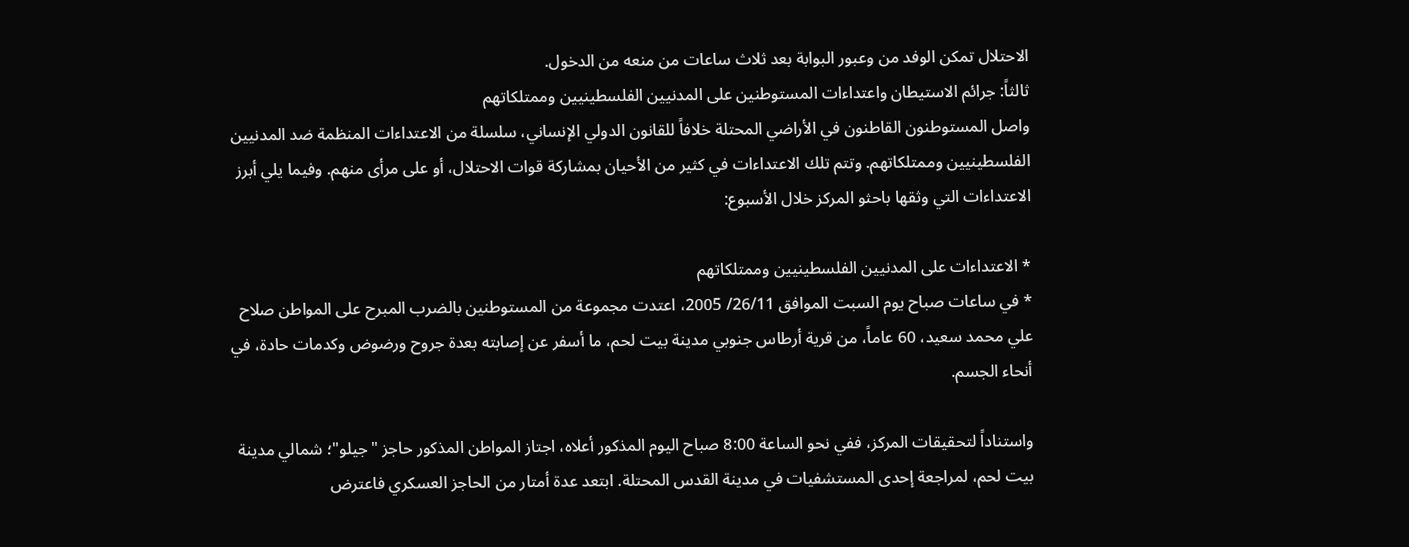الاحتلال تمكن الوفد من وعبور البوابة بعد ثلاث ساعات من منعه من الدخول.
ثالثاً: جرائم الاستيطان واعتداءات المستوطنين على المدنيين الفلسطينيين وممتلكاتهم
واصل المستوطنون القاطنون في الأراضي المحتلة خلافاً للقانون الدولي الإنساني، سلسلة من الاعتداءات المنظمة ضد المدنيين الفلسطينيين وممتلكاتهم. وتتم تلك الاعتداءات في كثير من الأحيان بمشاركة قوات الاحتلال، أو على مرأى منهم. وفيما يلي أبرز الاعتداءات التي وثقها باحثو المركز خلال الأسبوع:

* الاعتداءات على المدنيين الفلسطينيين وممتلكاتهم
* في ساعات صباح يوم السبت الموافق 26/11/ 2005، اعتدت مجموعة من المستوطنين بالضرب المبرح على المواطن صلاح علي محمد سعيد، 60 عاماً، من قرية أرطاس جنوبي مدينة بيت لحم، ما أسفر عن إصابته بعدة جروح ورضوض وكدمات حادة، في أنحاء الجسم.

واستناداً لتحقيقات المركز، ففي نحو الساعة 8:00 صباح اليوم المذكور أعلاه، اجتاز المواطن المذكور حاجز "جيلو"؛ شمالي مدينة بيت لحم، لمراجعة إحدى المستشفيات في مدينة القدس المحتلة. ابتعد عدة أمتار من الحاجز العسكري فاعترض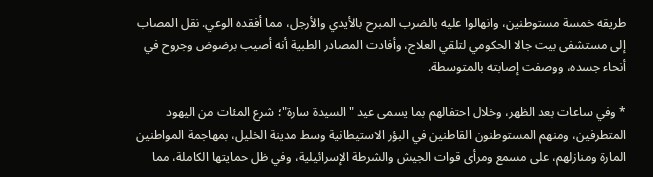طريقه خمسة مستوطنين، وانهالوا عليه بالضرب المبرح بالأيدي والأرجل، مما أفقده الوعي. نقل المصاب إلى مستشفى بيت جالا الحكومي لتلقي العلاج، وأفادت المصادر الطبية أنه أصيب برضوض وجروح في أنحاء جسده، ووصفت إصابته بالمتوسطة.

* وفي ساعات بعد الظهر، وخلال احتفالهم بما يسمى عيد "السيدة سارة"؛ شرع المئات من اليهود المتطرفين، ومنهم المستوطنون القاطنين في البؤر الاستيطانية وسط مدينة الخليل، بمهاجمة المواطنين المارة ومنازلهم، على مسمع ومرأى قوات الجيش والشرطة الإسرائيلية، وفي ظل حمايتها الكاملة، مما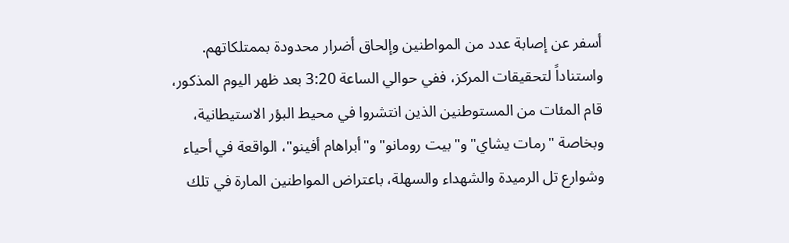أسفر عن إصابة عدد من المواطنين وإلحاق أضرار محدودة بممتلكاتهم. واستناداً لتحقيقات المركز، ففي حوالي الساعة 3:20 بعد ظهر اليوم المذكور، قام المئات من المستوطنين الذين انتشروا في محيط البؤر الاستيطانية، وبخاصة "رمات يشاي" و"بيت رومانو" و"أبراهام أفينو"، الواقعة في أحياء وشوارع تل الرميدة والشهداء والسهلة، باعتراض المواطنين المارة في تلك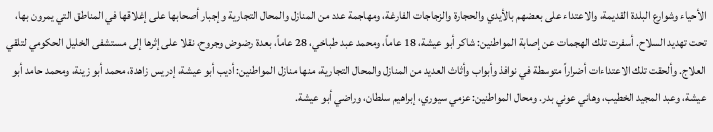الأحياء وشوارع البلدة القديمة، والاعتداء على بعضهم بالأيدي والحجارة والزجاجات الفارغة، ومهاجمة عدد من المنازل والمحال التجارية وإجبار أصحابها على إغلاقها في المناطق التي يمرون بها، تحت تهديد السلاح. أسفرت تلك الهجمات عن إصابة المواطنين: شاكر أبو عيشة، 18 عاماً، ومحمد عبد طباخي، 28 عاماً، بعدة رضوض وجروح، نقلا على إثرها إلى مستشفى الخليل الحكومي لتلقي العلاج. وألحقت تلك الاعتداءات أضراراً متوسطة في نوافذ وأبواب وأثاث العديد من المنازل والمحال التجارية، منها منازل المواطنين: أديب أبو عيشة، إدريس زاهدة، محمد أبو زينة، ومحمد حامد أبو عيشة، وعبد المجيد الخطيب، وهاني عوني بدر. ومحال المواطنين: عزمي سيوري، إبراهيم سلطان، وراضي أبو عيشة.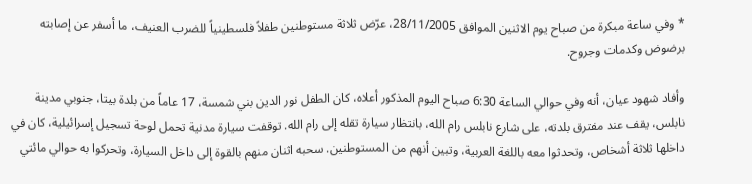* وفي ساعة مبكرة من صباح يوم الاثنين الموافق 28/11/2005، عرّض ثلاثة مستوطنين طفلاً فلسطينياً للضرب العنيف، ما أسفر عن إصابته برضوض وكدمات وجروح.

وأفاد شهود عيان، أنه وفي حوالي الساعة 6:30 صباح اليوم المذكور أعلاه، كان الطفل نور الدين بني شمسة، 17 عاماً من بلدة بيتا، جنوبي مدينة نابلس، يقف عند مفترق بلدته، على شارع نابلس رام الله، بانتظار سيارة تقله إلى رام الله. توقفت سيارة مدنية تحمل لوحة تسجيل إسرائيلية، كان في داخلها ثلاثة أشخاص، وتحدثوا معه باللغة العربية، وتبين أنهم من المستوطنين. سحبه اثنان منهم بالقوة إلى داخل السيارة، وتحركوا به حوالي مائتي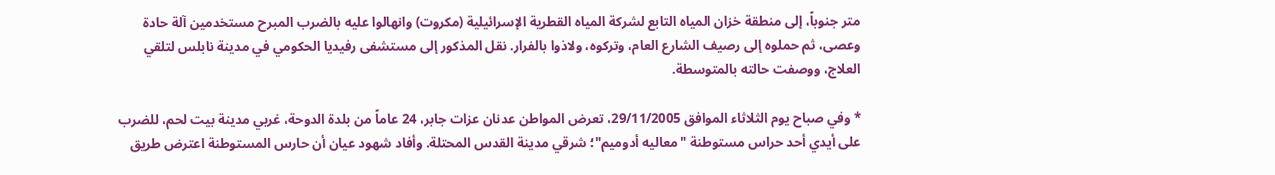متر جنوباً، إلى منطقة خزان المياه التابع لشركة المياه القطرية الإسرائيلية (مكروت) وانهالوا عليه بالضرب المبرح مستخدمين آلة حادة وعصى، ثم حملوه إلى رصيف الشارع العام، وتركوه، ولاذوا بالفرار. نقل المذكور إلى مستشفى رفيديا الحكومي في مدينة نابلس لتلقي العلاج، ووصفت حالته بالمتوسطة.

* وفي صباح يوم الثلاثاء الموافق 29/11/2005، تعرض المواطن عدنان عزات جابر، 24 عاماً من بلدة الدوحة، غربي مدينة بيت لحم، للضرب على أيدي أحد حراس مستوطنة "معاليه أدوميم"؛ شرقي مدينة القدس المحتلة. وأفاد شهود عيان أن حارس المستوطنة اعترض طريق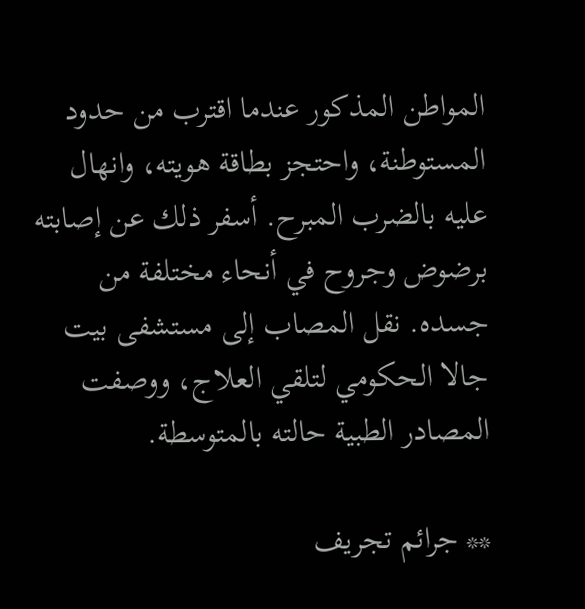المواطن المذكور عندما اقترب من حدود المستوطنة، واحتجز بطاقة هويته، وانهال عليه بالضرب المبرح. أسفر ذلك عن إصابته برضوض وجروح في أنحاء مختلفة من جسده. نقل المصاب إلى مستشفى بيت جالا الحكومي لتلقي العلاج، ووصفت المصادر الطبية حالته بالمتوسطة.

** جرائم تجريف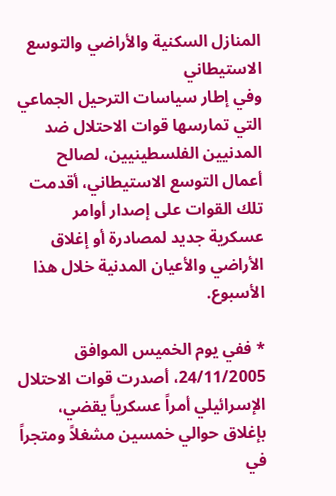المنازل السكنية والأراضي والتوسع الاستيطاني
وفي إطار سياسات الترحيل الجماعي التي تمارسها قوات الاحتلال ضد المدنيين الفلسطينيين، لصالح أعمال التوسع الاستيطاني، أقدمت تلك القوات على إصدار أوامر عسكرية جديد لمصادرة أو إغلاق الأراضي والأعيان المدنية خلال هذا الأسبوع.

* ففي يوم الخميس الموافق 24/11/2005، أصدرت قوات الاحتلال الإسرائيلي أمراً عسكرياً يقضي، بإغلاق حوالي خمسين مشغلاً ومتجراً في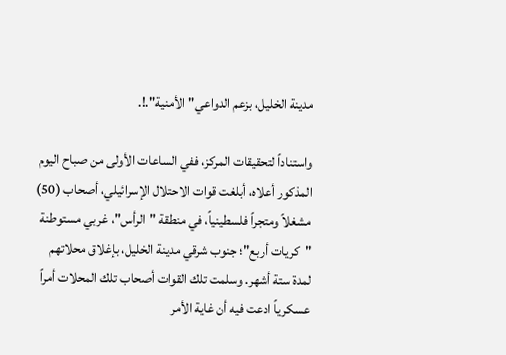مدينة الخليل، بزعم الدواعي" الأمنية".!.

واستناداً لتحقيقات المركز، ففي الساعات الأولى من صباح اليوم المذكور أعلاه، أبلغت قوات الاحتلال الإسرائيلي، أصحاب (50) مشغلاً ومتجراً فلسطينياً، في منطقة "الرأس"، غربي مستوطنة "كريات أربع"؛ جنوب شرقي مدينة الخليل، بإغلاق محلاتهم لمدة ستة أشهر. وسلمت تلك القوات أصحاب تلك المحلات أمراً عسكرياً ادعت فيه أن غاية الأمر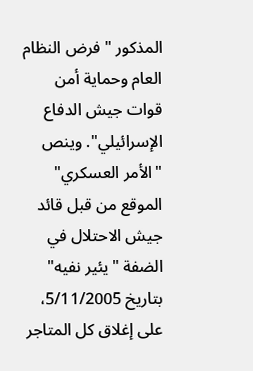المذكور "فرض النظام العام وحماية أمن قوات جيش الدفاع الإسرائيلي". وينص "الأمر العسكري" الموقع من قبل قائد جيش الاحتلال في الضفة "يئير نفيه" بتاريخ 5/11/2005، على إغلاق كل المتاجر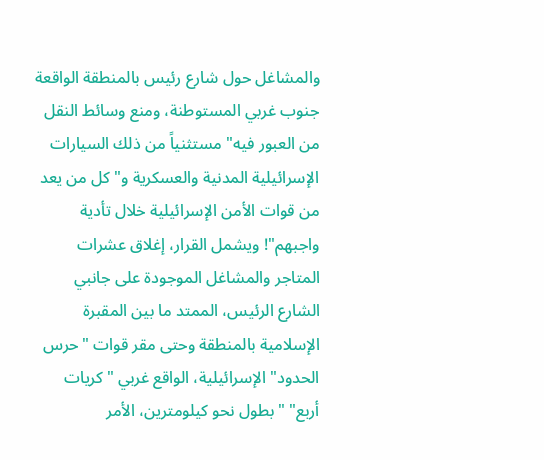والمشاغل حول شارع رئيس بالمنطقة الواقعة جنوب غربي المستوطنة، ومنع وسائط النقل من العبور فيه" مستثنياً من ذلك السيارات الإسرائيلية المدنية والعسكرية و"كل من يعد من قوات الأمن الإسرائيلية خلال تأدية واجبهم"! ويشمل القرار، إغلاق عشرات المتاجر والمشاغل الموجودة على جانبي الشارع الرئيس، الممتد ما بين المقبرة الإسلامية بالمنطقة وحتى مقر قوات "حرس الحدود" الإسرائيلية، الواقع غربي "كريات أربع" " بطول نحو كيلومترين، الأمر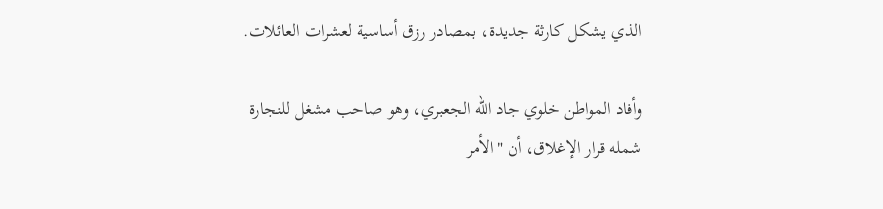الذي يشكل كارثة جديدة، بمصادر رزق أساسية لعشرات العائلات.

وأفاد المواطن خلوي جاد الله الجعبري، وهو صاحب مشغل للنجارة شمله قرار الإغلاق، أن "الأمر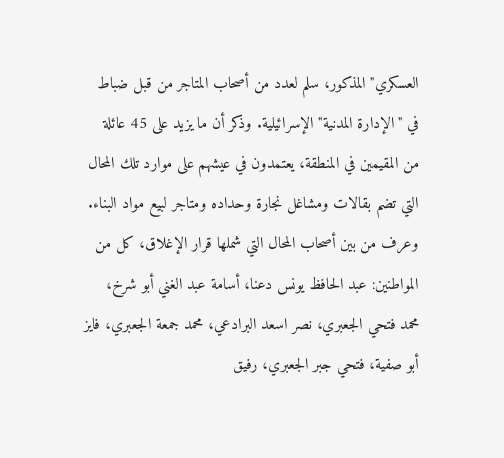العسكري" المذكور، سلم لعدد من أصحاب المتاجر من قبل ضباط في "الإدارة المدنية" الإسرائيلية. وذكر أن ما يزيد على 45 عائلة من المقيمين في المنطقة، يعتمدون في عيشهم على موارد تلك المحال التي تضم بقالات ومشاغل نجارة وحداده ومتاجر لبيع مواد البناء. وعرف من بين أصحاب المحال التي شملها قرار الإغلاق، كل من المواطنين: عبد الحافظ يونس دعنا، أسامة عبد الغني أبو شرخ، محمد فتحي الجعبري، نصر اسعد البرادعي، محمد جمعة الجعبري، فايز أبو صفية، فتحي جبر الجعبري، رفيق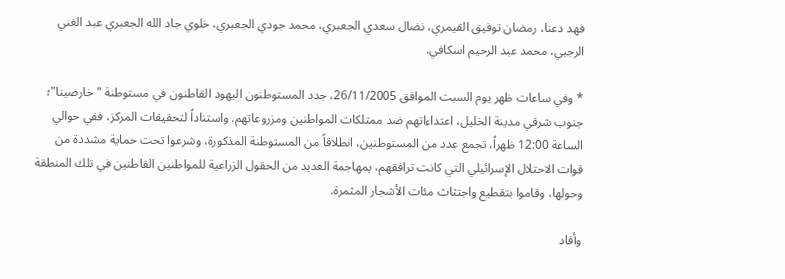فهد دعنا، رمضان توفيق القيمري، نضال سعدي الجعبري، محمد جودي الجعبري، خلوي جاد الله الجعبري عبد الغني الرجبي، محمد عبد الرحيم اسكافي.

* وفي ساعات ظهر يوم السبت الموافق 26/11/2005، جدد المستوطنون اليهود القاطنون في مستوطنة "خارصينا"؛ جنوب شرقي مدينة الخليل، اعتداءاتهم ضد ممتلكات المواطنين ومزروعاتهم. واستناداً لتحقيقات المركز، ففي حوالي الساعة 12:00 ظهراً، تجمع عدد من المستوطنين، انطلاقاً من المستوطنة المذكورة، وشرعوا تحت حماية مشددة من قوات الاحتلال الإسرائيلي التي كانت ترافقهم، بمهاجمة العديد من الحقول الزراعية للمواطنين القاطنين في تلك المنطقة وحولها، وقاموا بتقطيع واجتثاث مئات الأشجار المثمرة.

وأفاد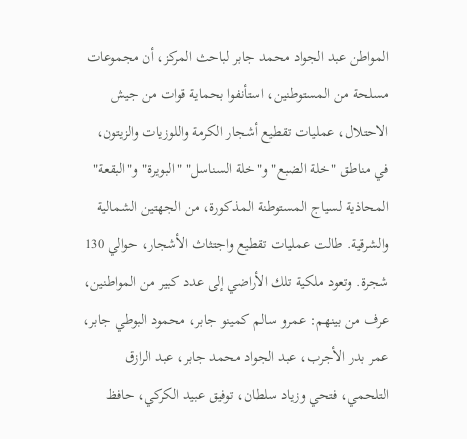المواطن عبد الجواد محمد جابر لباحث المركز، أن مجموعات مسلحة من المستوطنين، استأنفوا بحماية قوات من جيش الاحتلال، عمليات تقطيع أشجار الكرمة واللوزيات والزيتون، في مناطق "خلة الضبع" و"خلة السناسل" "البويرة" و"البقعة" المحاذية لسياج المستوطنة المذكورة، من الجهتين الشمالية والشرقية. طالت عمليات تقطيع واجتثاث الأشجار، حوالي 130 شجرة. وتعود ملكية تلك الأراضي إلى عدد كبير من المواطنين، عرف من بينهم: عمرو سالم كمينو جابر، محمود البوطي جابر، عمر بدر الأجرب، عبد الجواد محمد جابر، عبد الرازق التلحمي، فتحي وزياد سلطان، توفيق عبيد الكركي، حافظ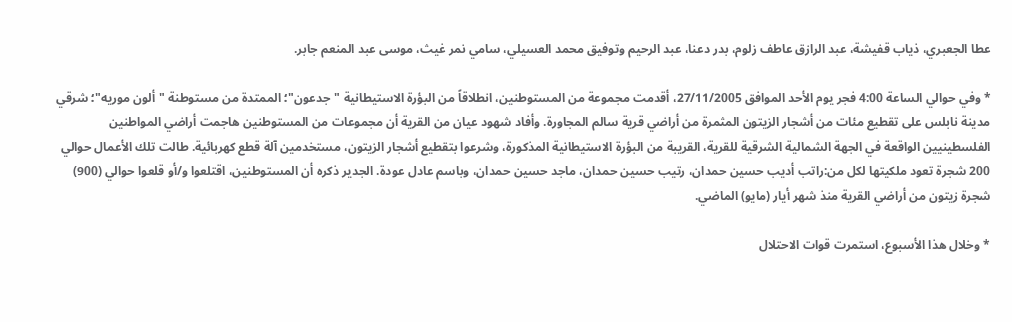عطا الجعبري، ذياب قفيشة، عبد الرازق عاطف زلوم، بدر دعنا، عبد الرحيم وتوفيق محمد العسيلي، سامي نمر غيث، موسى عبد المنعم جابر.

* وفي حوالي الساعة 4:00 فجر يوم الأحد الموافق 27/11/2005، أقدمت مجموعة من المستوطنين، انطلاقاً من البؤرة الاستيطانية "جدعون"؛ الممتدة من مستوطنة "ألون موريه"؛ شرقي مدينة نابلس على تقطيع مئات من أشجار الزيتون المثمرة من أراضي قرية سالم المجاورة. وأفاد شهود عيان من القرية أن مجموعات من المستوطنين هاجمت أراضي المواطنين الفلسطينيين الواقعة في الجهة الشمالية الشرقية للقرية، القريبة من البؤرة الاستيطانية المذكورة، وشرعوا بتقطيع أشجار الزيتون، مستخدمين آلة قطع كهربائية. طالت تلك الأعمال حوالي 200 شجرة تعود ملكيتها لكل من:راتب أديب حسين حمدان، رتيب حسين حمدان، ماجد حسين حمدان، وباسم عادل عودة. الجدير ذكره أن المستوطنين، اقتلعوا و/أو قلعوا حوالي (900) شجرة زيتون من أراضي القرية منذ شهر أيار (مايو) الماضي.

* وخلال هذا الأسبوع، استمرت قوات الاحتلال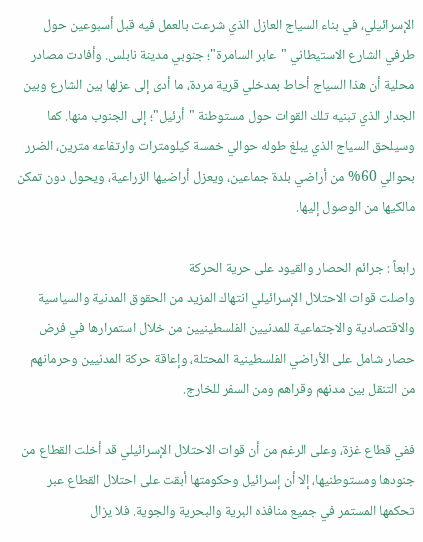الإسرائيلي، في بناء السياج العازل الذي شرعت بالعمل فيه قبل أسبوعين حول طرفي الشارع الاستيطاني "عابر السامرة"؛ جنوبي مدينة نابلس. وأفادت مصادر محلية أن هذا السياج أحاط بمدخلي قرية مردة، ما أدى إلى عزلها بين الشارع وبين الجدار الذي تبنيه تلك القوات حول مستوطنة "أرئيل"؛ إلى الجنوب منها. كما وسيلحق السياج الذي يبلغ طوله حوالي خمسة كيلومترات وارتفاعه مترين، الضرر بحوالي 60% من أراضي بلدة جماعين، ويعزل أراضيها الزراعية، ويحول دون تمكن مالكيها من الوصول إليها.

رابعاً : جرائم الحصار والقيود على حرية الحركة
واصلت قوات الاحتلال الإسرائيلي انتهاك المزيد من الحقوق المدنية والسياسية والاقتصادية والاجتماعية للمدنيين الفلسطينيين من خلال استمرارها في فرض حصار شامل على الأراضي الفلسطينية المحتلة، وإعاقة حركة المدنيين وحرمانهم من التنقل بين مدنهم وقراهم ومن السفر للخارج.

ففي قطاع غزة، وعلى الرغم من أن قوات الاحتلال الإسرائيلي قد أخلت القطاع من جنودها ومستوطنيها، إلا أن إسرائيل وحكومتها أبقت على احتلال القطاع عبر تحكمها المستمر في جميع منافذه البرية والبحرية والجوية. فلا يزال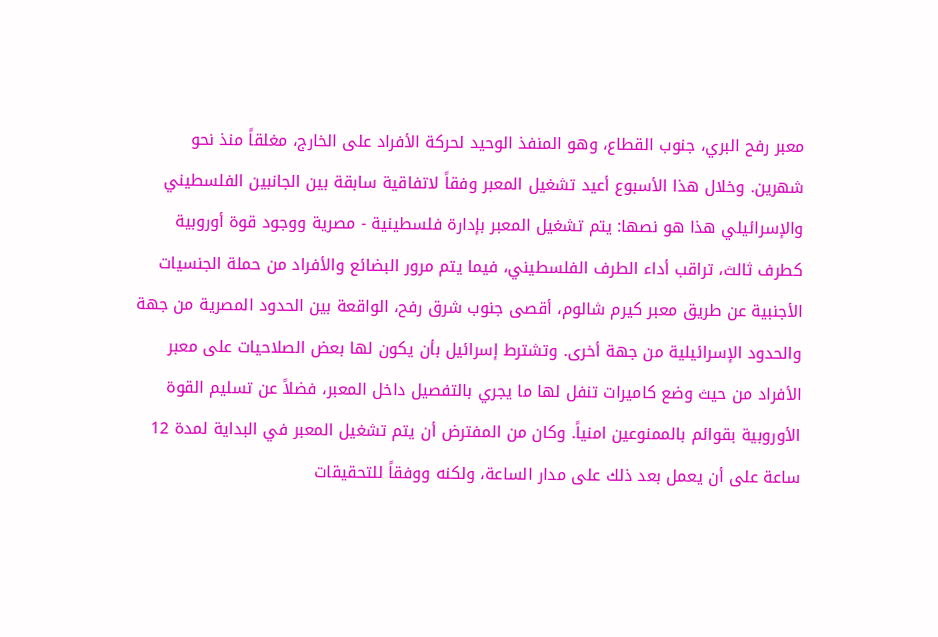معبر رفح البري، جنوب القطاع، وهو المنفذ الوحيد لحركة الأفراد على الخارج، مغلقاً منذ نحو شهرين. وخلال هذا الأسبوع أعيد تشغيل المعبر وفقاً لاتفاقية سابقة بين الجانبين الفلسطيني والإسرائيلي هذا هو نصها: يتم تشغيل المعبر بإدارة فلسطينية - مصرية ووجود قوة أوروبية كطرف ثالث، تراقب أداء الطرف الفلسطيني، فيما يتم مرور البضائع والأفراد من حملة الجنسيات الأجنبية عن طريق معبر كيرم شالوم، أقصى جنوب شرق رفح، الواقعة بين الحدود المصرية من جهة والحدود الإسرائيلية من جهة أخرى. وتشترط إسرائيل بأن يكون لها بعض الصلاحيات على معبر الأفراد من حيث وضع كاميرات تنفل لها ما يجري بالتفصيل داخل المعبر، فضلاً عن تسليم القوة الأوروبية بقوائم بالممنوعين امنياً. وكان من المفترض أن يتم تشغيل المعبر في البداية لمدة 12 ساعة على أن يعمل بعد ذلك على مدار الساعة، ولكنه ووفقاً للتحقيقات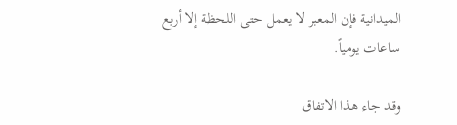الميدانية فإن المعبر لا يعمل حتى اللحظة إلا أربع ساعات يومياً.

وقد جاء هذا الاتفاق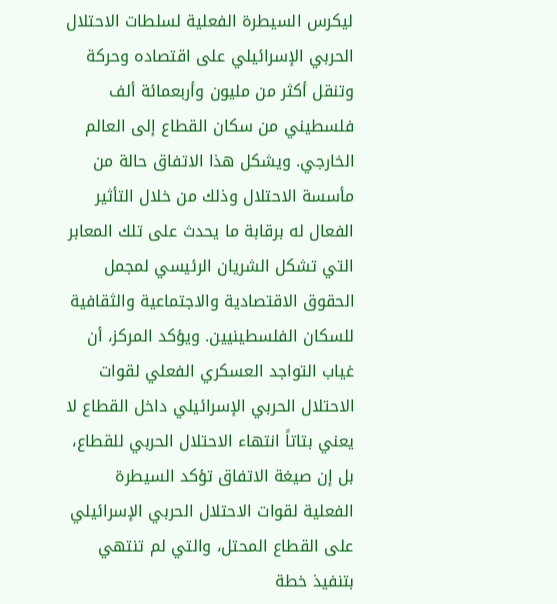ليكرس السيطرة الفعلية لسلطات الاحتلال الحربي الإسرائيلي على اقتصاده وحركة وتنقل أكثر من مليون وأربعمائة ألف فلسطيني من سكان القطاع إلى العالم الخارجي. ويشكل هذا الاتفاق حالة من مأسسة الاحتلال وذلك من خلال التأثير الفعال له برقابة ما يحدث على تلك المعابر التي تشكل الشريان الرئيسي لمجمل الحقوق الاقتصادية والاجتماعية والثقافية للسكان الفلسطينيين. ويؤكد المركز، أن غياب التواجد العسكري الفعلي لقوات الاحتلال الحربي الإسرائيلي داخل القطاع لا يعني بتاتاً انتهاء الاحتلال الحربي للقطاع، بل إن صيغة الاتفاق تؤكد السيطرة الفعلية لقوات الاحتلال الحربي الإسرائيلي على القطاع المحتل، والتي لم تنتهي بتنفيذ خطة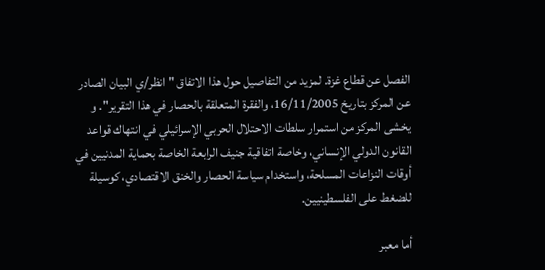الفصل عن قطاع غزة. لمزيد من التفاصيل حول هذا الاتفاق " انظر/ي البيان الصادر عن المركز بتاريخ 16/11/2005، والفقرة المتعلقة بالحصار في هذا التقرير". و يخشى المركز من استمرار سلطات الاحتلال الحربي الإسرائيلي في انتهاك قواعد القانون الدولي الإنساني، وخاصة اتفاقية جنيف الرابعة الخاصة بحماية المدنيين في أوقات النزاعات المسلحة، واستخدام سياسة الحصار والخنق الاقتصادي، كوسيلة للضغط على الفلسطينيين.

أما معبر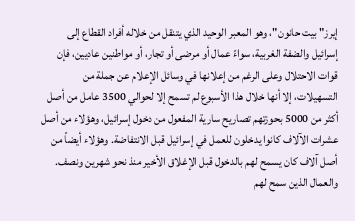إيرز" بيت حانون"، وهو المعبر الوحيد الذي يتنقل من خلاله أفراد القطاع إلى إسرائيل والضفة الغربية، سواءً عمال أو مرضى أو تجار، أو مواطنين عاديين، فإن قوات الاحتلال وعلى الرغم من إعلانها في وسائل الإعلام عن جملة من التسهيلات، إلا أنها خلال هذا الأسبوع لم تسمح إلا لحوالي 3500 عامل من أصل أكثر من 5000 بحوزتهم تصاريح سارية المفعول من دخول إسرائيل، وهؤلاء من أصل عشرات الآلاف كانوا يدخلون للعمل في إسرائيل قبل الانتفاضة. وهؤلاء أيضاً من أصل آلاف كان يسمح لهم بالدخول قبل الإغلاق الأخير منذ نحو شهرين ونصف. والعمال الذين سمح لهم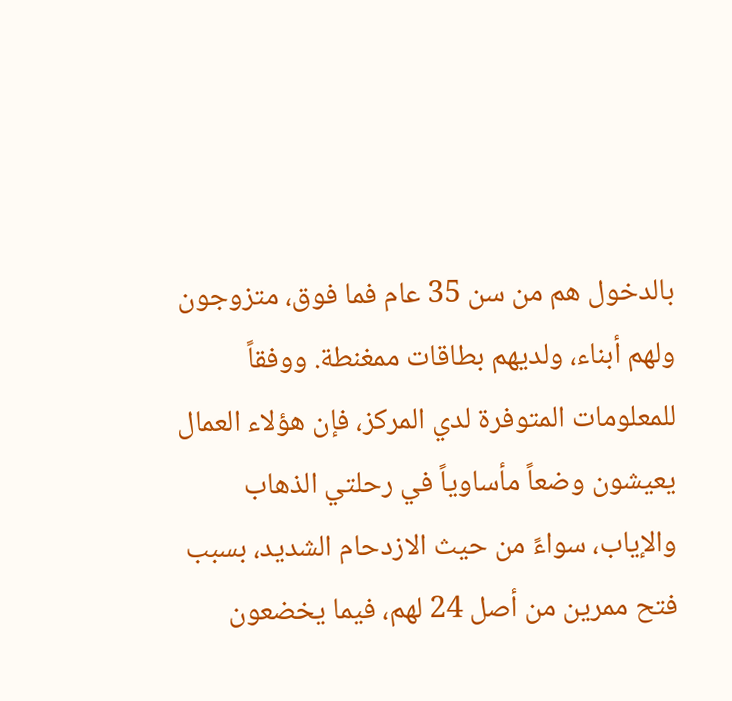بالدخول هم من سن 35 عام فما فوق، متزوجون ولهم أبناء، ولديهم بطاقات ممغنطة. ووفقاً للمعلومات المتوفرة لدي المركز، فإن هؤلاء العمال يعيشون وضعاً مأساوياً في رحلتي الذهاب والإياب، سواءً من حيث الازدحام الشديد، بسبب فتح ممرين من أصل 24 لهم، فيما يخضعون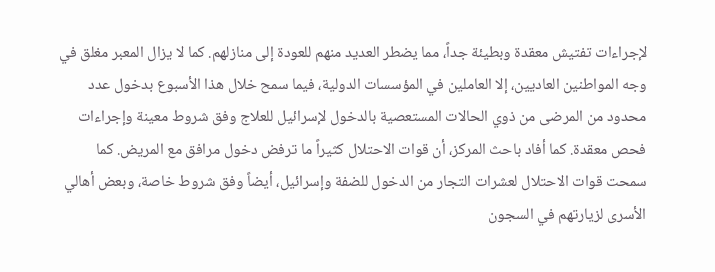لإجراءات تفتيش معقدة وبطيئة جداً، مما يضطر العديد منهم للعودة إلى منازلهم. كما لا يزال المعبر مغلق في وجه المواطنين العاديين، إلا العاملين في المؤسسات الدولية، فيما سمح خلال هذا الأسبوع بدخول عدد محدود من المرضى من ذوي الحالات المستعصية بالدخول لإسرائيل للعلاج وفق شروط معينة وإجراءات فحص معقدة. كما أفاد باحث المركز، أن قوات الاحتلال كثيراً ما ترفض دخول مرافق مع المريض. كما سمحت قوات الاحتلال لعشرات التجار من الدخول للضفة وإسرائيل، أيضاً وفق شروط خاصة، وبعض أهالي الأسرى لزيارتهم في السجون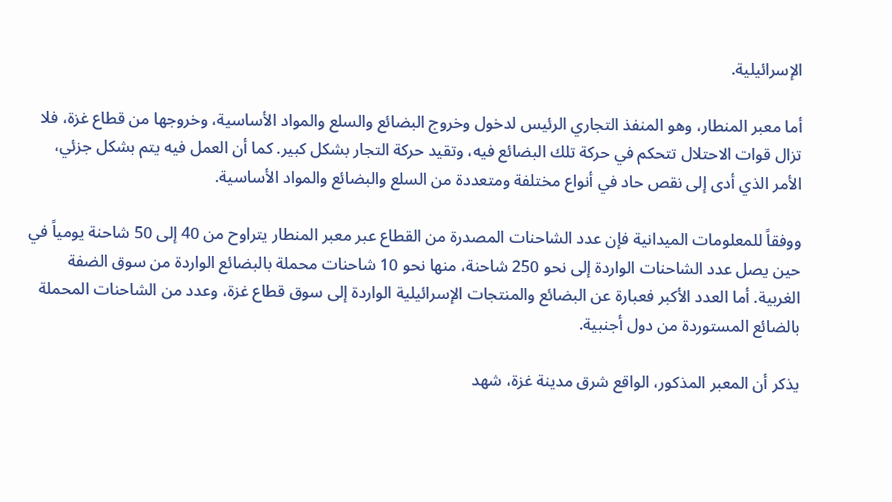الإسرائيلية.

أما معبر المنطار، وهو المنفذ التجاري الرئيس لدخول وخروج البضائع والسلع والمواد الأساسية، وخروجها من قطاع غزة، فلا تزال قوات الاحتلال تتحكم في حركة تلك البضائع فيه، وتقيد حركة التجار بشكل كبير. كما أن العمل فيه يتم بشكل جزئي، الأمر الذي أدى إلى نقص حاد في أنواع مختلفة ومتعددة من السلع والبضائع والمواد الأساسية.

ووفقاً للمعلومات الميدانية فإن عدد الشاحنات المصدرة من القطاع عبر معبر المنطار يتراوح من 40 إلى 50 شاحنة يومياً في حين يصل عدد الشاحنات الواردة إلى نحو 250 شاحنة، منها نحو 10 شاحنات محملة بالبضائع الواردة من سوق الضفة الغربية. أما العدد الأكبر فعبارة عن البضائع والمنتجات الإسرائيلية الواردة إلى سوق قطاع غزة، وعدد من الشاحنات المحملة بالضائع المستوردة من دول أجنبية.

يذكر أن المعبر المذكور، الواقع شرق مدينة غزة، شهد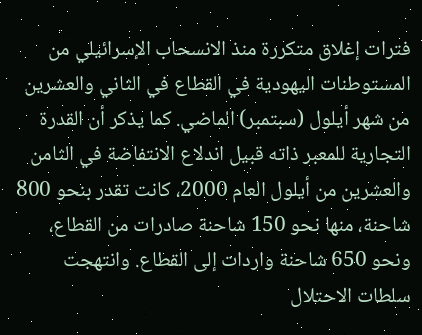فترات إغلاق متكررة منذ الانسحاب الإسرائيلي من المستوطنات اليهودية في القطاع في الثاني والعشرين من شهر أيلول (سبتمبر) الماضي. كما يذكر أن القدرة التجارية للمعبر ذاته قبيل اندلاع الانتفاضة في الثامن والعشرين من أيلول العام 2000، كانت تقدر بنحو 800 شاحنة، منها نحو 150 شاحنة صادرات من القطاع، ونحو 650 شاحنة واردات إلى القطاع. وانتهجت سلطات الاحتلال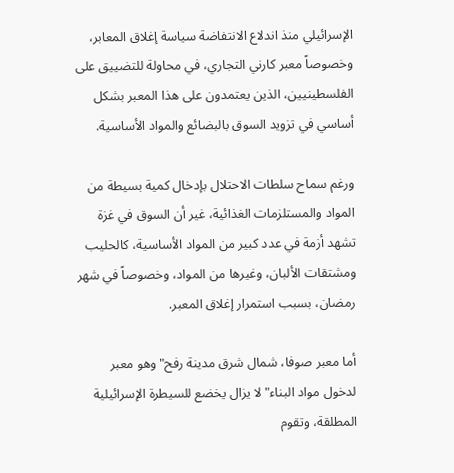الإسرائيلي منذ اندلاع الانتفاضة سياسة إغلاق المعابر، وخصوصاً معبر كارني التجاري، في محاولة للتضييق على الفلسطينيين، الذين يعتمدون على هذا المعبر بشكل أساسي في تزويد السوق بالبضائع والمواد الأساسية.

ورغم سماح سلطات الاحتلال بإدخال كمية بسيطة من المواد والمستلزمات الغذائية، غير أن السوق في غزة تشهد أزمة في عدد كبير من المواد الأساسية، كالحليب ومشتقات الألبان، وغيرها من المواد، وخصوصاً في شهر رمضان، بسبب استمرار إغلاق المعبر.

أما معبر صوفا، شمال شرق مدينة رفح" وهو معبر لدخول مواد البناء" لا يزال يخضع للسيطرة الإسرائيلية المطلقة، وتقوم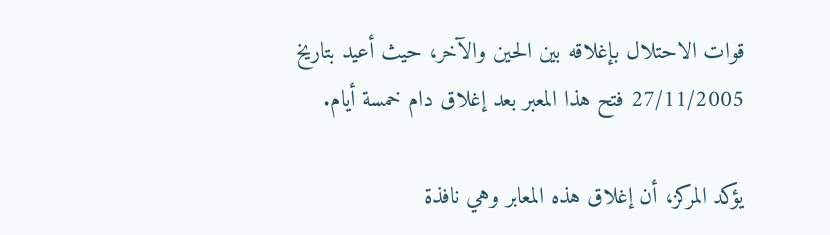قوات الاحتلال بإغلاقه بين الحين والآخر، حيث أعيد بتاريخ 27/11/2005 فتح هذا المعبر بعد إغلاق دام خمسة أيام.

يؤكد المركز، أن إغلاق هذه المعابر وهي نافذة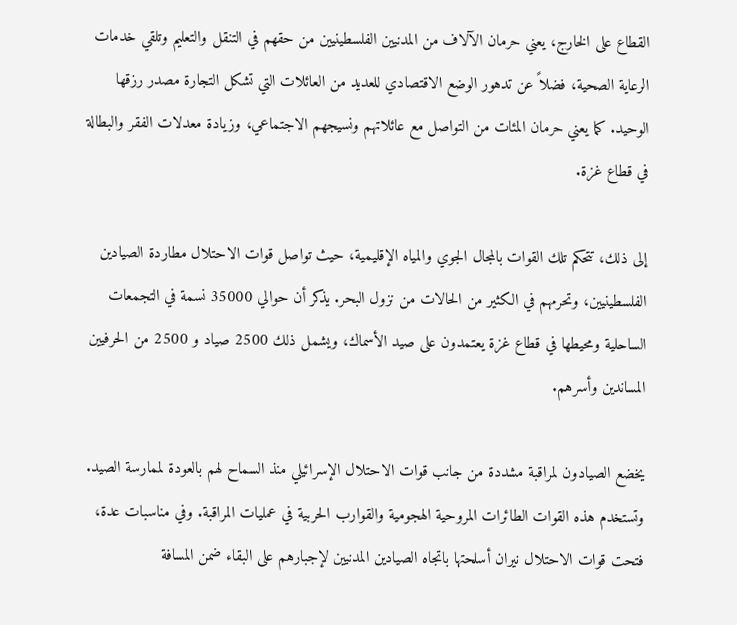القطاع على الخارج، يعني حرمان الآلاف من المدنيين الفلسطينيين من حقهم في التنقل والتعليم وتلقي خدمات الرعاية الصحية، فضلاً عن تدهور الوضع الاقتصادي للعديد من العائلات التي تشكل التجارة مصدر رزقها الوحيد. كما يعني حرمان المئات من التواصل مع عائلاتهم ونسيجهم الاجتماعي، وزيادة معدلات الفقر والبطالة في قطاع غزة.

إلى ذلك، تتحكم تلك القوات بالمجال الجوي والمياه الإقليمية، حيث تواصل قوات الاحتلال مطاردة الصيادين الفلسطينيين، وتحرمهم في الكثير من الحالات من نزول البحر. يذكر أن حوالي 35000 نسمة في التجمعات الساحلية ومحيطها في قطاع غزة يعتمدون على صيد الأسماك، ويشمل ذلك 2500 صياد و 2500 من الحرفيين المساندين وأسرهم.

يخضع الصيادون لمراقبة مشددة من جانب قوات الاحتلال الإسرائيلي منذ السماح لهم بالعودة لممارسة الصيد. وتستخدم هذه القوات الطائرات المروحية الهجومية والقوارب الحربية في عمليات المراقبة. وفي مناسبات عدة، فتحت قوات الاحتلال نيران أسلحتها باتجاه الصيادين المدنيين لإجبارهم على البقاء ضمن المسافة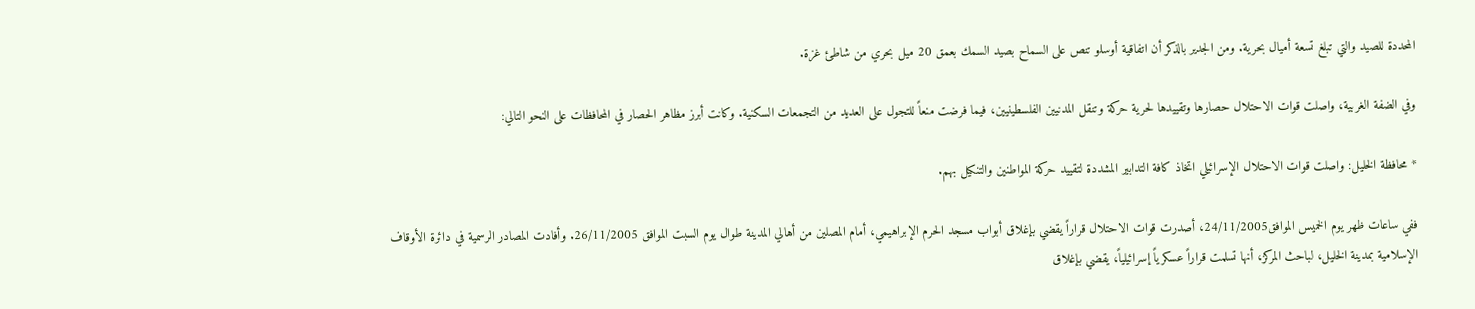المحددة للصيد والتي تبلغ تسعة أميال بحرية. ومن الجدير بالذكر أن اتفاقية أوسلو تنص على السماح بصيد السمك بعمق 20 ميل بحري من شاطئ غزة.

وفي الضفة الغربية، واصلت قوات الاحتلال حصارها وتقييدها لحرية حركة وتنقل المدنيين الفلسطينيين، فيما فرضت منعاً للتجول على العديد من التجمعات السكنية. وكانت أبرز مظاهر الحصار في المحافظات على النحو التالي:

* محافظة الخليل: واصلت قوات الاحتلال الإسرائيلي اتخاذ كافة التدابير المشددة لتقييد حركة المواطنين والتنكيل بهم.

ففي ساعات ظهر يوم الخميس الموافق24/11/2005، أصدرت قوات الاحتلال قراراً يقضي بإغلاق أبواب مسجد الحرم الإبراهيمي، أمام المصلين من أهالي المدينة طوال يوم السبت الموافق 26/11/2005. وأفادت المصادر الرسمية في دائرة الأوقاف الإسلامية بمدينة الخليل، لباحث المركز، أنها تسلمت قراراً عسكرياً إسرائيلياً، يقضي بإغلاق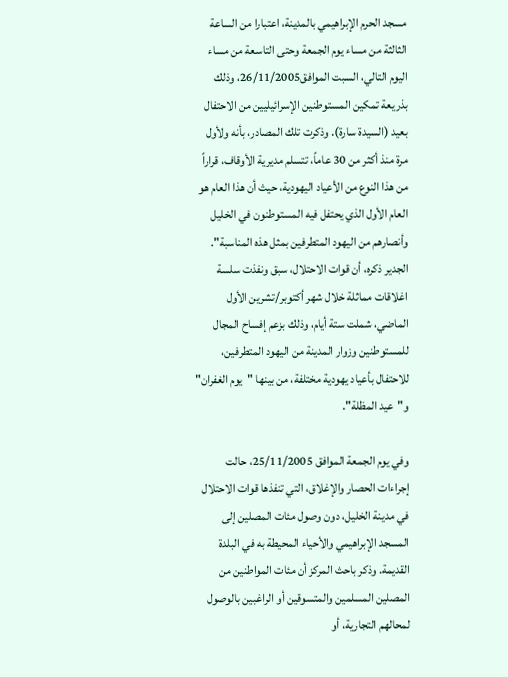مسجد الحرم الإبراهيمي بالمدينة، اعتبارا من الساعة الثالثة من مساء يوم الجمعة وحتى التاسعة من مساء اليوم التالي، السبت الموافق26/11/2005، وذلك بذريعة تمكين المستوطنين الإسرائيليين من الاحتفال بعيد (السيدة سارة). وذكرت تلك المصادر، بأنه ولأول مرة منذ أكثر من 30 عاماً، تتسلم مديرية الأوقاف، قراراً من هذا النوع من الأعياد اليهودية، حيث أن هذا العام هو العام الأول الذي يحتفل فيه المستوطنون في الخليل وأنصارهم من اليهود المتطرفين بمثل هذه المناسبة". الجدير ذكره، أن قوات الاحتلال، سبق ونفذت سلسة اغلاقات مماثلة خلال شهر أكتوبر/تشرين الأول الماضي، شملت ستة أيام، وذلك بزعم إفساح المجال للمستوطنين وزوار المدينة من اليهود المتطرفين، للاحتفال بأعياد يهودية مختلفة، من بينها "يوم الغفران" و"عيد المظلة".

وفي يوم الجمعة الموافق 25/11/2005، حالت إجراءات الحصار والإغلاق، التي تنفذها قوات الاحتلال في مدينة الخليل، دون وصول مئات المصلين إلى المسجد الإبراهيمي والأحياء المحيطة به في البلدة القديمة. وذكر باحث المركز أن مئات المواطنين من المصلين المسلمين والمتسوقين أو الراغبين بالوصول لمحالهم التجارية، أو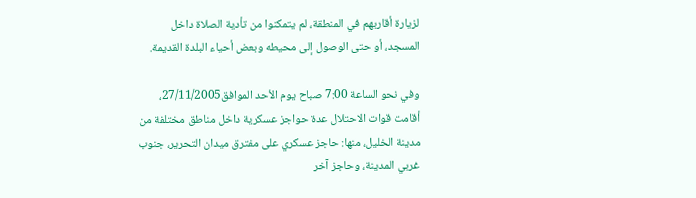لزيارة أقاربهم في المنطقة، لم يتمكنوا من تأدية الصلاة داخل المسجد، أو حتى الوصول إلى محيطه وبعض أحياء البلدة القديمة.

وفي نحو الساعة 7:00 صباح يوم الأحد الموافق27/11/2005، أقامت قوات الاحتلال عدة حواجز عسكرية داخل مناطق مختلفة من مدينة الخليل، منها: حاجز عسكري على مفترق ميدان التحرير، جنوب غربي المدينة، وحاجز آخر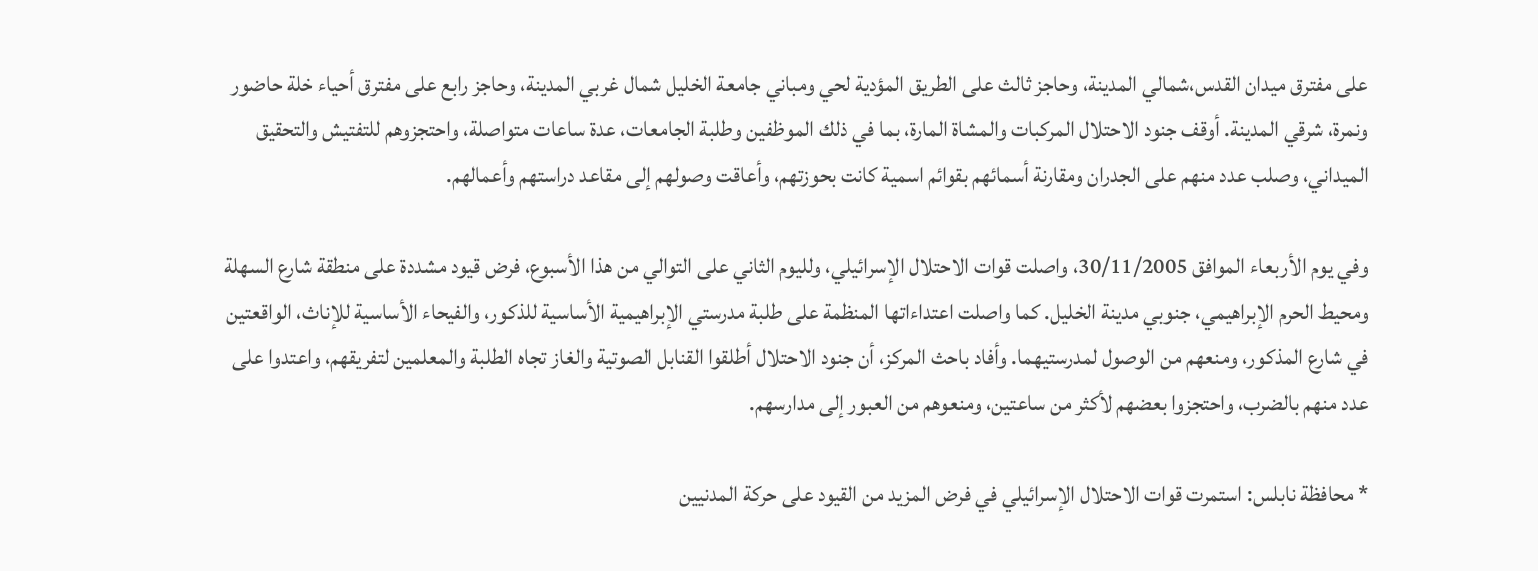على مفترق ميدان القدس،شمالي المدينة، وحاجز ثالث على الطريق المؤدية لحي ومباني جامعة الخليل شمال غربي المدينة، وحاجز رابع على مفترق أحياء خلة حاضور ونمرة، شرقي المدينة. أوقف جنود الاحتلال المركبات والمشاة المارة، بما في ذلك الموظفين وطلبة الجامعات، عدة ساعات متواصلة، واحتجزوهم للتفتيش والتحقيق الميداني، وصلب عدد منهم على الجدران ومقارنة أسمائهم بقوائم اسمية كانت بحوزتهم، وأعاقت وصولهم إلى مقاعد دراستهم وأعمالهم.

وفي يوم الأربعاء الموافق 30/11/2005، واصلت قوات الاحتلال الإسرائيلي، ولليوم الثاني على التوالي من هذا الأسبوع، فرض قيود مشددة على منطقة شارع السهلة ومحيط الحرم الإبراهيمي، جنوبي مدينة الخليل. كما واصلت اعتداءاتها المنظمة على طلبة مدرستي الإبراهيمية الأساسية للذكور، والفيحاء الأساسية للإناث، الواقعتين في شارع المذكور، ومنعهم من الوصول لمدرستيهما. وأفاد باحث المركز، أن جنود الاحتلال أطلقوا القنابل الصوتية والغاز تجاه الطلبة والمعلمين لتفريقهم، واعتدوا على عدد منهم بالضرب، واحتجزوا بعضهم لأكثر من ساعتين، ومنعوهم من العبور إلى مدارسهم.

* محافظة نابلس: استمرت قوات الاحتلال الإسرائيلي في فرض المزيد من القيود على حركة المدنيين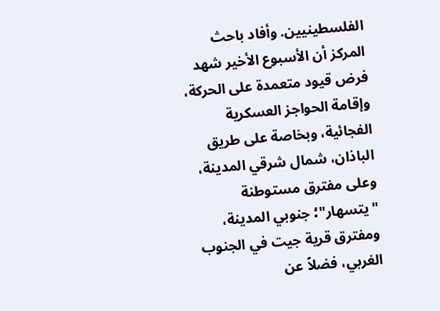الفلسطينيين. وأفاد باحث المركز أن الأسبوع الأخير شهد فرض قيود متعمدة على الحركة، وإقامة الحواجز العسكرية الفجائية، وبخاصة على طريق الباذان، شمال شرقي المدينة، وعلى مفترق مستوطنة "يتسهار"؛ جنوبي المدينة، ومفترق قرية جيت في الجنوب الغربي، فضلاً عن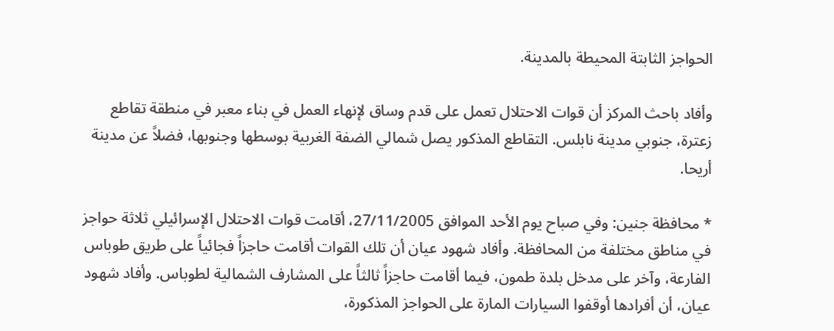الحواجز الثابتة المحيطة بالمدينة.

وأفاد باحث المركز أن قوات الاحتلال تعمل على قدم وساق لإنهاء العمل في بناء معبر في منطقة تقاطع زعترة، جنوبي مدينة نابلس. التقاطع المذكور يصل شمالي الضفة الغربية بوسطها وجنوبها، فضلاً عن مدينة أريحا.

* محافظة جنين: وفي صباح يوم الأحد الموافق 27/11/2005، أقامت قوات الاحتلال الإسرائيلي ثلاثة حواجز في مناطق مختلفة من المحافظة. وأفاد شهود عيان أن تلك القوات أقامت حاجزاً فجائياً على طريق طوباس الفارعة، وآخر على مدخل بلدة طمون، فيما أقامت حاجزاً ثالثاً على المشارف الشمالية لطوباس. وأفاد شهود عيان، أن أفرادها أوقفوا السيارات المارة على الحواجز المذكورة،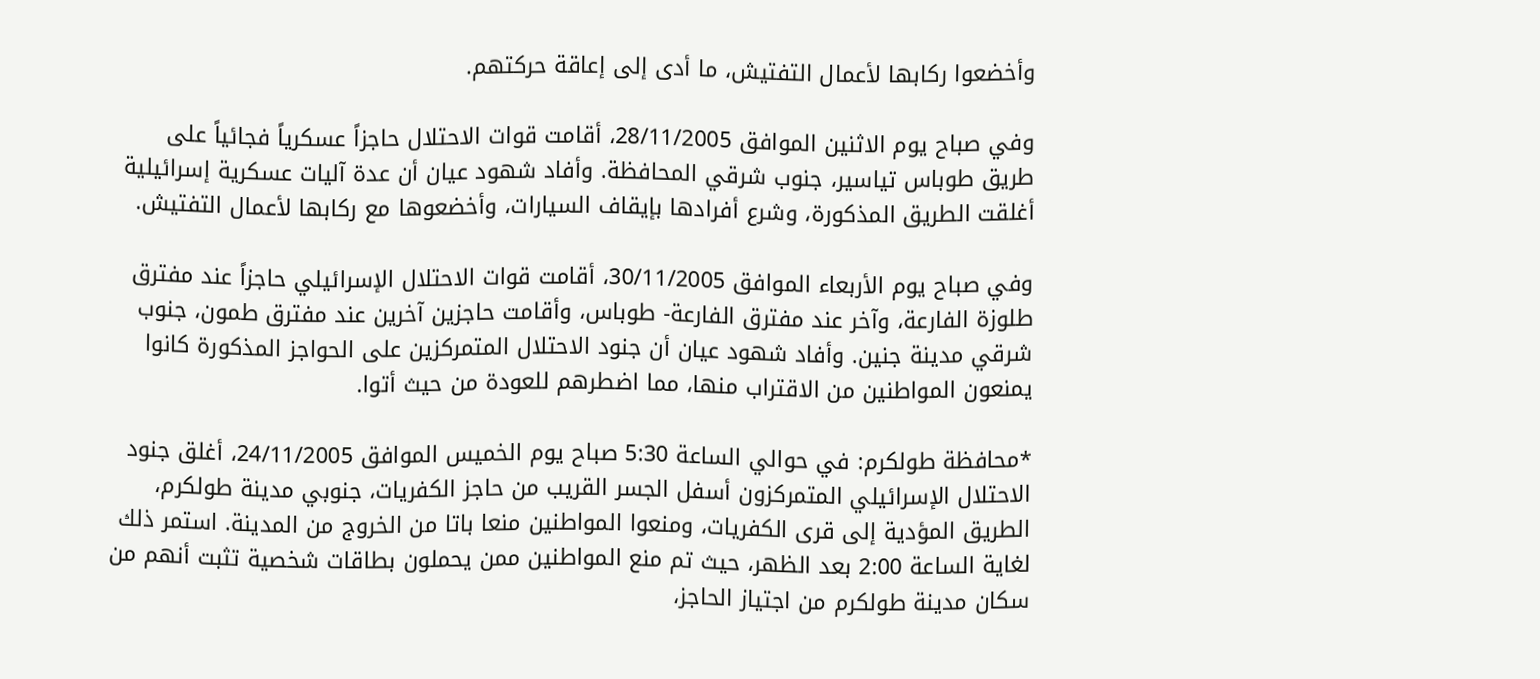وأخضعوا ركابها لأعمال التفتيش، ما أدى إلى إعاقة حركتهم.

وفي صباح يوم الاثنين الموافق 28/11/2005، أقامت قوات الاحتلال حاجزاً عسكرياً فجائياً على طريق طوباس تياسير، جنوب شرقي المحافظة. وأفاد شهود عيان أن عدة آليات عسكرية إسرائيلية أغلقت الطريق المذكورة، وشرع أفرادها بإيقاف السيارات، وأخضعوها مع ركابها لأعمال التفتيش.

وفي صباح يوم الأربعاء الموافق 30/11/2005، أقامت قوات الاحتلال الإسرائيلي حاجزاً عند مفترق طلوزة الفارعة، وآخر عند مفترق الفارعة- طوباس، وأقامت حاجزين آخرين عند مفترق طمون، جنوب شرقي مدينة جنين. وأفاد شهود عيان أن جنود الاحتلال المتمركزين على الحواجز المذكورة كانوا يمنعون المواطنين من الاقتراب منها، مما اضطرهم للعودة من حيث أتوا.

*محافظة طولكرم: في حوالي الساعة 5:30 صباح يوم الخميس الموافق 24/11/2005، أغلق جنود الاحتلال الإسرائيلي المتمركزون أسفل الجسر القريب من حاجز الكفريات، جنوبي مدينة طولكرم، الطريق المؤدية إلى قرى الكفريات، ومنعوا المواطنين منعا باتا من الخروج من المدينة. استمر ذلك لغاية الساعة 2:00 بعد الظهر، حيث تم منع المواطنين ممن يحملون بطاقات شخصية تثبت أنهم من سكان مدينة طولكرم من اجتياز الحاجز،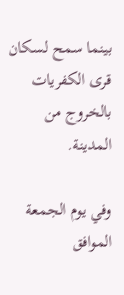بينما سمح لسكان قرى الكفريات بالخروج من المدينة.

وفي يوم الجمعة الموافق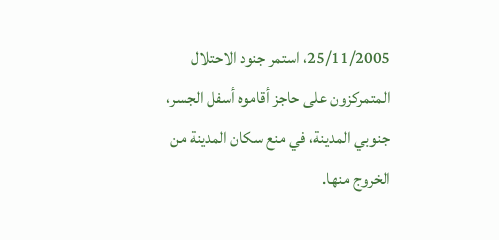25/11/2005، استمر جنود الاحتلال المتمركزون على حاجز أقاموه أسفل الجسر، جنوبي المدينة، في منع سكان المدينة من الخروج منها.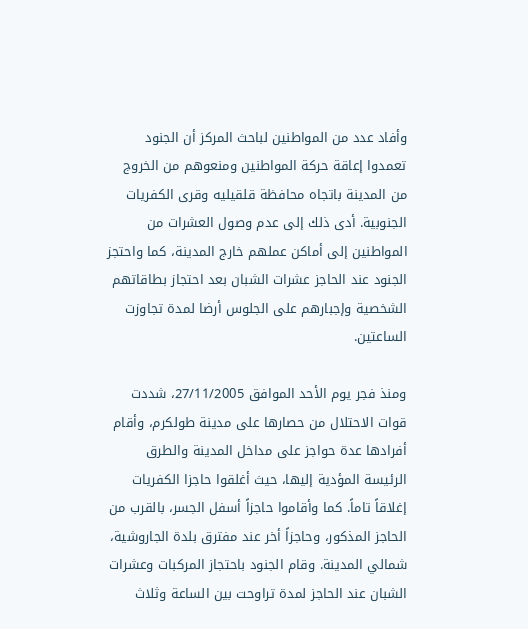وأفاد عدد من المواطنين لباحث المركز أن الجنود تعمدوا إعاقة حركة المواطنين ومنعوهم من الخروج من المدينة باتجاه محافظة قلقيليه وقرى الكفريات الجنوبية. أدى ذلك إلى عدم وصول العشرات من المواطنين إلى أماكن عملهم خارج المدينة، كما واحتجز الجنود عند الحاجز عشرات الشبان بعد احتجاز بطاقاتهم الشخصية وإجبارهم على الجلوس أرضا لمدة تجاوزت الساعتين.

ومنذ فجر يوم الأحد الموافق 27/11/2005، شددت قوات الاحتلال من حصارها على مدينة طولكرم، وأقام أفرادها عدة حواجز على مداخل المدينة والطرق الرئيسة المؤدية إليها، حيث أغلقوا حاجزا الكفريات إغلاقاً تاماً. كما وأقاموا حاجزاً أسفل الجسر، بالقرب من الحاجز المذكور، وحاجزاً أخر عند مفترق بلدة الجاروشية، شمالي المدينة. وقام الجنود باحتجاز المركبات وعشرات الشبان عند الحاجز لمدة تراوحت بين الساعة وثلاث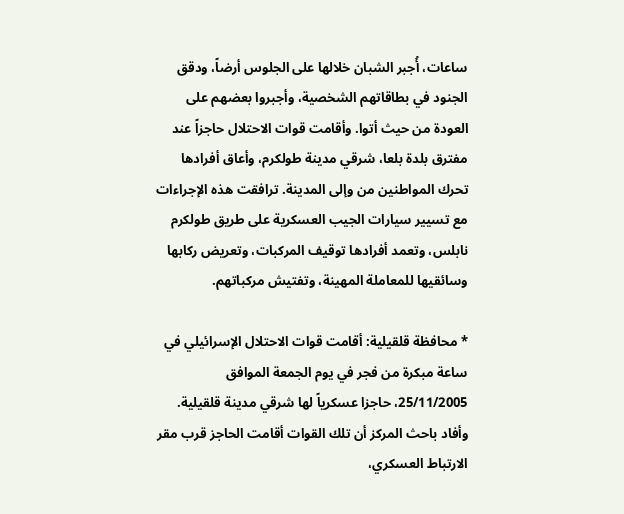ساعات، أُجبر الشبان خلالها على الجلوس أرضاً، ودقق الجنود في بطاقاتهم الشخصية، وأجبروا بعضهم على العودة من حيث أتوا. وأقامت قوات الاحتلال حاجزاً عند مفترق بلدة بلعا، شرقي مدينة طولكرم، وأعاق أفرادها تحرك المواطنين من وإلى المدينة. ترافقت هذه الإجراءات مع تسيير سيارات الجيب العسكرية على طريق طولكرم نابلس، وتعمد أفرادها توقيف المركبات، وتعريض ركابها وسائقيها للمعاملة المهينة، وتفتيش مركباتهم.

* محافظة قلقيلية: أقامت قوات الاحتلال الإسرائيلي في ساعة مبكرة من فجر في يوم الجمعة الموافق 25/11/2005، حاجزا عسكرياً لها شرقي مدينة قلقيلية. وأفاد باحث المركز أن تلك القوات أقامت الحاجز قرب مقر الارتباط العسكري،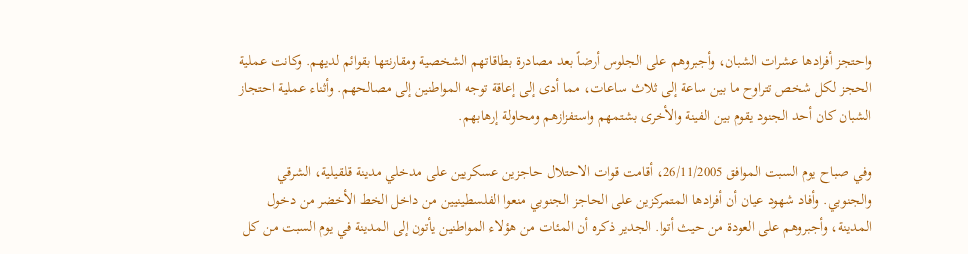واحتجز أفرادها عشرات الشبان، وأجبروهم على الجلوس أرضاً بعد مصادرة بطاقاتهم الشخصية ومقارنتها بقوائم لديهم. وكانت عملية الحجز لكل شخص تتراوح ما بين ساعة إلى ثلاث ساعات، مما أدى إلى إعاقة توجه المواطنين إلى مصالحهم. وأثناء عملية احتجاز الشبان كان أحد الجنود يقوم بين الفينة والأخرى بشتمهم واستفزازهم ومحاولة إرهابهم.

وفي صباح يوم السبت الموافق 26/11/2005، أقامت قوات الاحتلال حاجزين عسكريين على مدخلي مدينة قلقيلية، الشرقي والجنوبي. وأفاد شهود عيان أن أفرادها المتمركزين على الحاجز الجنوبي منعوا الفلسطينيين من داخل الخط الأخضر من دخول المدينة، وأجبروهم على العودة من حيث أتوا. الجدير ذكره أن المئات من هؤلاء المواطنين يأتون إلى المدينة في يوم السبت من كل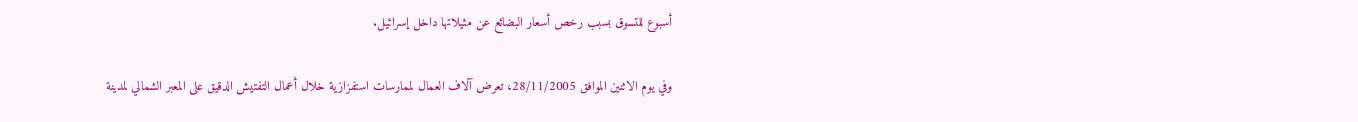أسبوع للتسوق بسبب رخص أسعار البضائع عن مثيلاتها داخل إسرائيل.

وفي يوم الاثنين الموافق 28/11/2005، تعرض آلاف العمال لممارسات استفزازية خلال أعمال التفتيش الدقيق على المعبر الشمالي لمدينة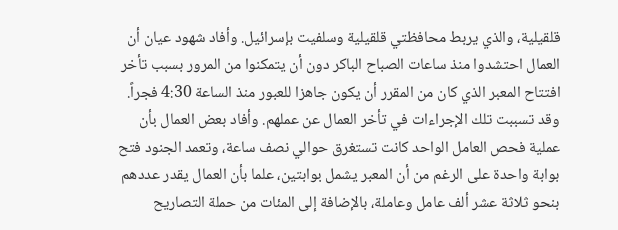قلقيلية، والذي يربط محافظتي قلقيلية وسلفيت بإسرائيل. وأفاد شهود عيان أن العمال احتشدوا منذ ساعات الصباح الباكر دون أن يتمكنوا من المرور بسبب تأخر افتتاح المعبر الذي كان من المقرر أن يكون جاهزا للعبور منذ الساعة 4:30 فجراً. وقد تسببت تلك الإجراءات في تأخر العمال عن عملهم. وأفاد بعض العمال بأن عملية فحص العامل الواحد كانت تستغرق حوالي نصف ساعة، وتعمد الجنود فتح بوابة واحدة على الرغم من أن المعبر يشمل بوابتين، علما بأن العمال يقدر عددهم بنحو ثلاثة عشر ألف عامل وعاملة، بالإضافة إلى المئات من حملة التصاريح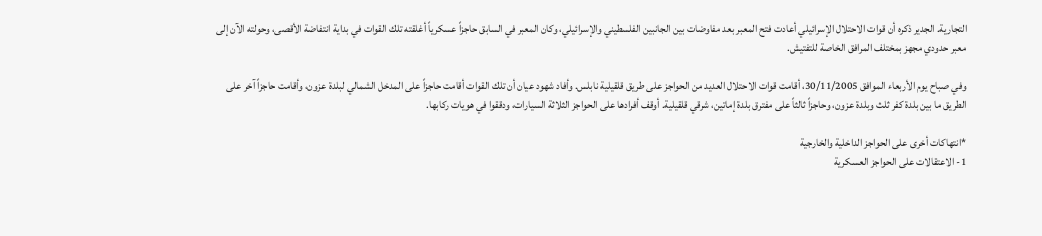التجارية. الجدير ذكره أن قوات الاحتلال الإسرائيلي أعادت فتح المعبر بعد مفاوضات بين الجانبين الفلسطيني والإسرائيلي، وكان المعبر في السابق حاجزاً عسكرياً أغلقته تلك القوات في بداية انتفاضة الأقصى، وحولته الآن إلى معبر حدودي مجهز بمختلف المرافق الخاصة للتفتيش.

وفي صباح يوم الأربعاء الموافق 30/11/2005، أقامت قوات الاحتلال العديد من الحواجز على طريق قلقيلية نابلس. وأفاد شهود عيان أن تلك القوات أقامت حاجزاً على المدخل الشمالي لبلدة عزون، وأقامت حاجزاً آخر على الطريق ما بين بلدة كفر ثلث وبلدة عزون، وحاجزاً ثالثاً على مفترق بلدة إماتين، شرقي قلقيلية. أوقف أفرادها على الحواجز الثلاثة السيارات، ودققوا في هويات ركابها.

*انتهاكات أخرى على الحواجز الداخلية والخارجية
1- الاعتقالات على الحواجز العسكرية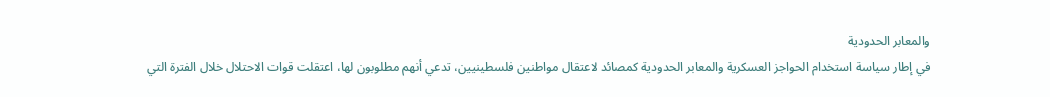والمعابر الحدودية
في إطار سياسة استخدام الحواجز العسكرية والمعابر الحدودية كمصائد لاعتقال مواطنين فلسطينيين، تدعي أنهم مطلوبون لها، اعتقلت قوات الاحتلال خلال الفترة التي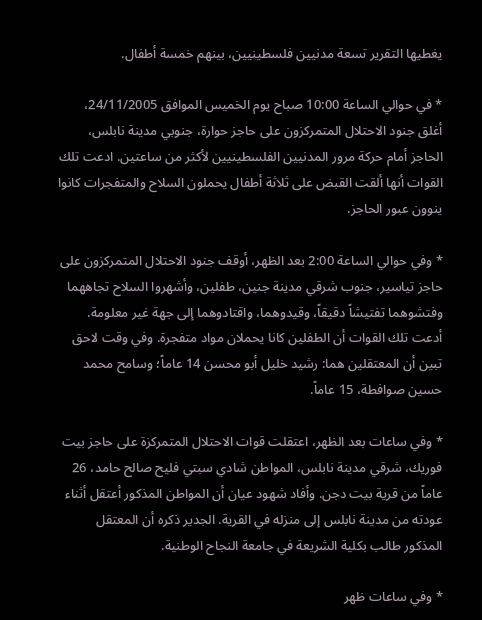يغطيها التقرير تسعة مدنيين فلسطينيين، بينهم خمسة أطفال.

* في حوالي الساعة 10:00 صباح يوم الخميس الموافق 24/11/2005، أغلق جنود الاحتلال المتمركزون على حاجز حوارة، جنوبي مدينة نابلس، الحاجز أمام حركة مرور المدنيين الفلسطينيين لأكثر من ساعتين. ادعت تلك القوات أنها ألقت القبض على ثلاثة أطفال يحملون السلاح والمتفجرات كانوا ينوون عبور الحاجز.

* وفي حوالي الساعة 2:00 بعد الظهر، أوقف جنود الاحتلال المتمركزون على حاجز تياسير، جنوب شرقي مدينة جنين، طفلين، وأشهروا السلاح تجاههما وفتشوهما تفتيشاً دقيقاً، وقيدوهما، واقتادوهما إلى جهة غير معلومة. أدعت تلك القوات أن الطفلين كانا يحملان مواد متفجرة. وفي وقت لاحق تبين أن المعتقلين هما: رشيد خليل أبو محسن 14 عاماً؛ وسامح محمد حسين صوافطة، 15 عاماً.

* وفي ساعات بعد الظهر، اعتقلت قوات الاحتلال المتمركزة على حاجز بيت فوريك، شرقي مدينة نابلس، المواطن شادي سبتي فليح صالح حامد، 26 عاماً من قرية بيت دجن. وأفاد شهود عيان أن المواطن المذكور أعتقل أثناء عودته من مدينة نابلس إلى منزله في القرية. الجدير ذكره أن المعتقل المذكور طالب بكلية الشريعة في جامعة النجاح الوطنية.

* وفي ساعات ظهر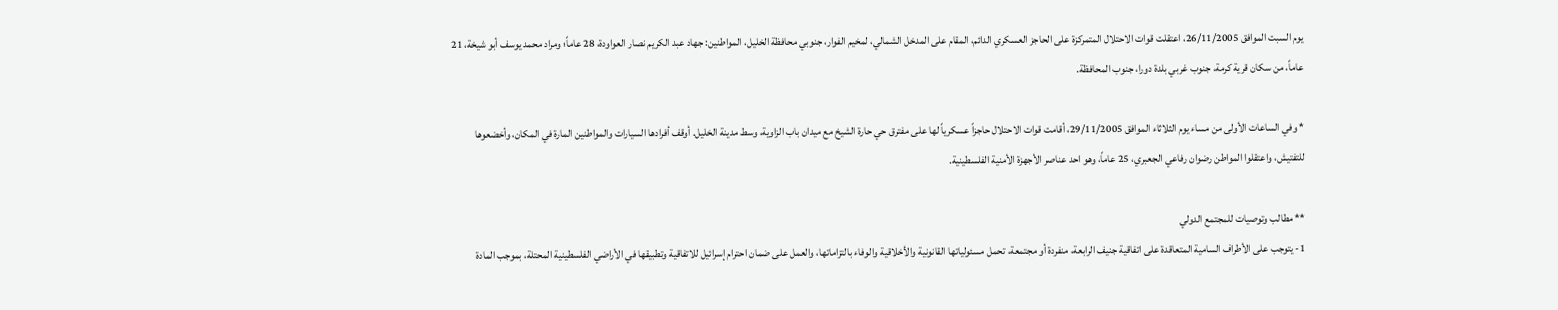يوم السبت الموافق 26/11/2005، اعتقلت قوات الاحتلال المتمركزة على الحاجز العسكري الدائم، المقام على المدخل الشمالي، لمخيم الفوار، جنوبي محافظة الخليل، المواطنين: جهاد عبد الكريم نصار العواودة، 28 عاماً؛ ومراد محمد يوسف أبو شيخة، 21 عاماً، من سكان قرية كرمة، جنوب غربي بلدة دورا، جنوب المحافظة.

* وفي الساعات الأولى من مساء يوم الثلاثاء الموافق 29/11/2005، أقامت قوات الاحتلال حاجزاً عسكرياً لها على مفترق حي حارة الشيخ مع ميدان باب الزاوية، وسط مدينة الخليل. أوقف أفرادها السيارات والمواطنين المارة في المكان، وأخضعوها للتفتيش، واعتقلوا المواطن رضوان رفاعي الجعبري، 25 عاماً، وهو احد عناصر الأجهزة الأمنية الفلسطينية.

** مطالب وتوصيات للمجتمع الدولي
1- يتوجب على الأطراف السامية المتعاقدة على اتفاقية جنيف الرابعة، منفردة أو مجتمعة، تحمل مسئولياتها القانونية والأخلاقية والوفاء بالتزاماتها، والعمل على ضمان احترام إسرائيل للاتفاقية وتطبيقها في الأراضي الفلسطينية المحتلة، بموجب المادة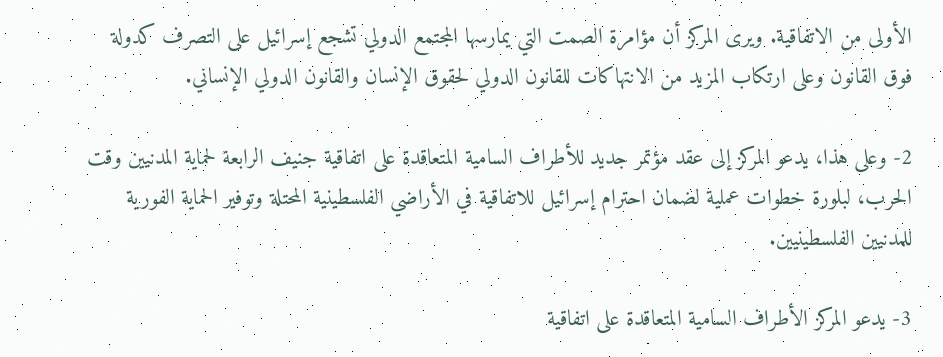الأولى من الاتفاقية. ويرى المركز أن مؤامرة الصمت التي يمارسها المجتمع الدولي تشجع إسرائيل على التصرف كدولة فوق القانون وعلى ارتكاب المزيد من الانتهاكات للقانون الدولي لحقوق الإنسان والقانون الدولي الإنساني.

2- وعلى هذا، يدعو المركز إلى عقد مؤتمر جديد للأطراف السامية المتعاقدة على اتفاقية جنيف الرابعة لحماية المدنيين وقت الحرب، لبلورة خطوات عملية لضمان احترام إسرائيل للاتفاقية في الأراضي الفلسطينية المحتلة وتوفير الحماية الفورية للمدنيين الفلسطينيين.

3- يدعو المركز الأطراف السامية المتعاقدة على اتفاقية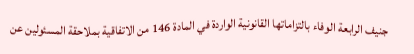جنيف الرابعة الوفاء بالتزاماتها القانونية الواردة في المادة 146 من الاتفاقية بملاحقة المسئولين عن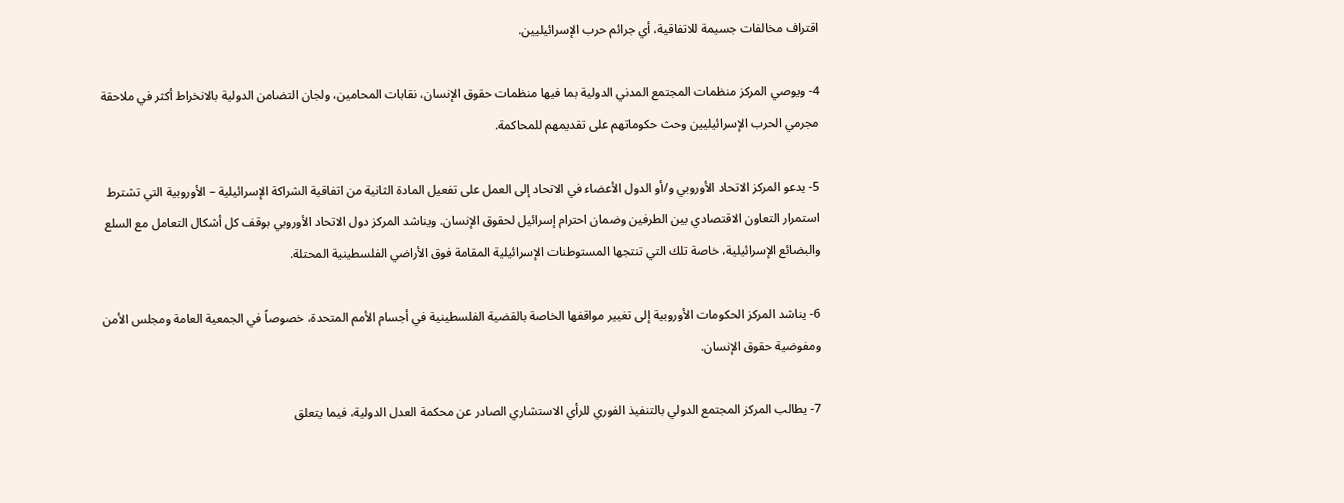اقتراف مخالفات جسيمة للاتفاقية، أي جرائم حرب الإسرائيليين.

4- ويوصي المركز منظمات المجتمع المدني الدولية بما فيها منظمات حقوق الإنسان، نقابات المحامين، ولجان التضامن الدولية بالانخراط أكثر في ملاحقة مجرمي الحرب الإسرائيليين وحث حكوماتهم على تقديمهم للمحاكمة.

5- يدعو المركز الاتحاد الأوروبي و/أو الدول الأعضاء في الاتحاد إلى العمل على تفعيل المادة الثانية من اتفاقية الشراكة الإسرائيلية – الأوروبية التي تشترط استمرار التعاون الاقتصادي بين الطرفين وضمان احترام إسرائيل لحقوق الإنسان. ويناشد المركز دول الاتحاد الأوروبي بوقف كل أشكال التعامل مع السلع والبضائع الإسرائيلية، خاصة تلك التي تنتجها المستوطنات الإسرائيلية المقامة فوق الأراضي الفلسطينية المحتلة.

6- يناشد المركز الحكومات الأوروبية إلى تغيير مواقفها الخاصة بالقضية الفلسطينية في أجسام الأمم المتحدة، خصوصاً في الجمعية العامة ومجلس الأمن ومفوضية حقوق الإنسان.

7- يطالب المركز المجتمع الدولي بالتنفيذ الفوري للرأي الاستشاري الصادر عن محكمة العدل الدولية، فيما يتعلق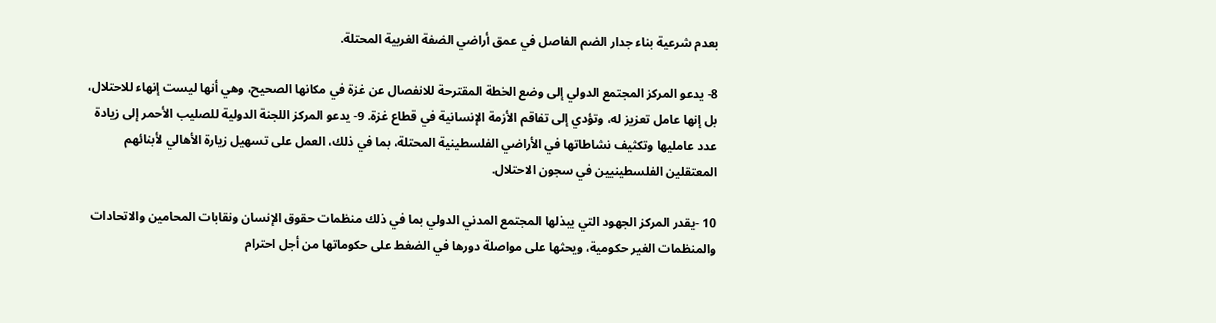بعدم شرعية بناء جدار الضم الفاصل في عمق أراضي الضفة الغربية المحتلة.

8- يدعو المركز المجتمع الدولي إلى وضع الخطة المقترحة للانفصال عن غزة في مكانها الصحيح، وهي أنها ليست إنهاء للاحتلال، بل إنها عامل تعزيز له، وتؤدي إلى تفاقم الأزمة الإنسانية في قطاع غزة. 9- يدعو المركز اللجنة الدولية للصليب الأحمر إلى زيادة عدد عامليها وتكثيف نشاطاتها في الأراضي الفلسطينية المحتلة، بما في ذلك، العمل على تسهيل زيارة الأهالي لأبنائهم المعتقلين الفلسطينيين في سجون الاحتلال.

10 -يقدر المركز الجهود التي يبذلها المجتمع المدني الدولي بما في ذلك منظمات حقوق الإنسان ونقابات المحامين والاتحادات والمنظمات الغير حكومية، ويحثها على مواصلة دورها في الضغط على حكوماتها من أجل احترام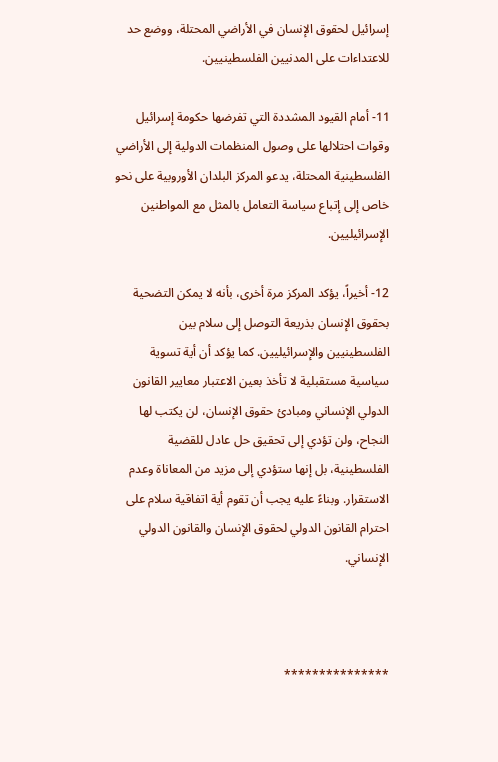إسرائيل لحقوق الإنسان في الأراضي المحتلة، ووضع حد للاعتداءات على المدنيين الفلسطينيين.

11- أمام القيود المشددة التي تفرضها حكومة إسرائيل وقوات احتلالها على وصول المنظمات الدولية إلى الأراضي الفلسطينية المحتلة، يدعو المركز البلدان الأوروبية على نحو خاص إلى إتباع سياسة التعامل بالمثل مع المواطنين الإسرائيليين.

12- أخيراً، يؤكد المركز مرة أخرى، بأنه لا يمكن التضحية بحقوق الإنسان بذريعة التوصل إلى سلام بين الفلسطينيين والإسرائيليين. كما يؤكد أن أية تسوية سياسية مستقبلية لا تأخذ بعين الاعتبار معايير القانون الدولي الإنساني ومبادئ حقوق الإنسان، لن يكتب لها النجاح، ولن تؤدي إلى تحقيق حل عادل للقضية الفلسطينية، بل إنها ستؤدي إلى مزيد من المعاناة وعدم الاستقرار. وبناءً عليه يجب أن تقوم أية اتفاقية سلام على احترام القانون الدولي لحقوق الإنسان والقانون الدولي الإنساني.



***************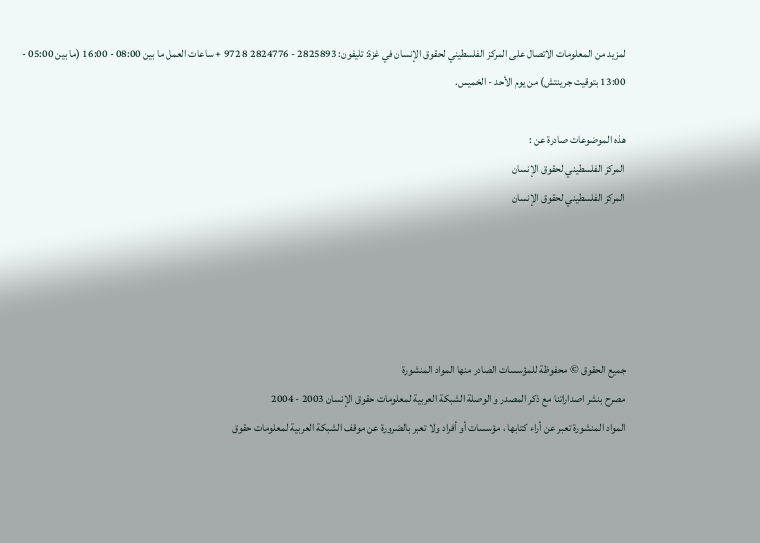لمزيد من المعلومات الاتصال على المركز الفلسطيني لحقوق الإنسان في غزة: تليفون: 2825893 - 2824776 8 972 + ساعات العمل ما بين 08:00 - 16:00 (ما بين 05:00 - 13:00 بتوقيت جرينتش) من يوم الأحد - الخميس.

هذه الموضوعات صادرة عن :
المركز الفلسطيني لحقوق الإنسان
المركز الفلسطيني لحقوق الإنسان





جميع الحقوق © محفوظة للمؤسسات الصادر منها المواد المنشورة
مصرح بنشر اصداراتنا مع ذكر المصدر و الوصلة الشبكة العربية لمعلومات حقوق الإنسان 2003 - 2004
المواد المنشورة تعبر عن أراء كتابها ، مؤسسات أو أفراد ولا تعبر بالضرورة عن موقف الشبكة العربية لمعلومات حقوق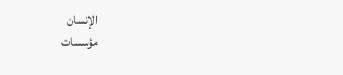الإنسان
مؤسسات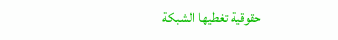حقوقية تغطيها الشبكة